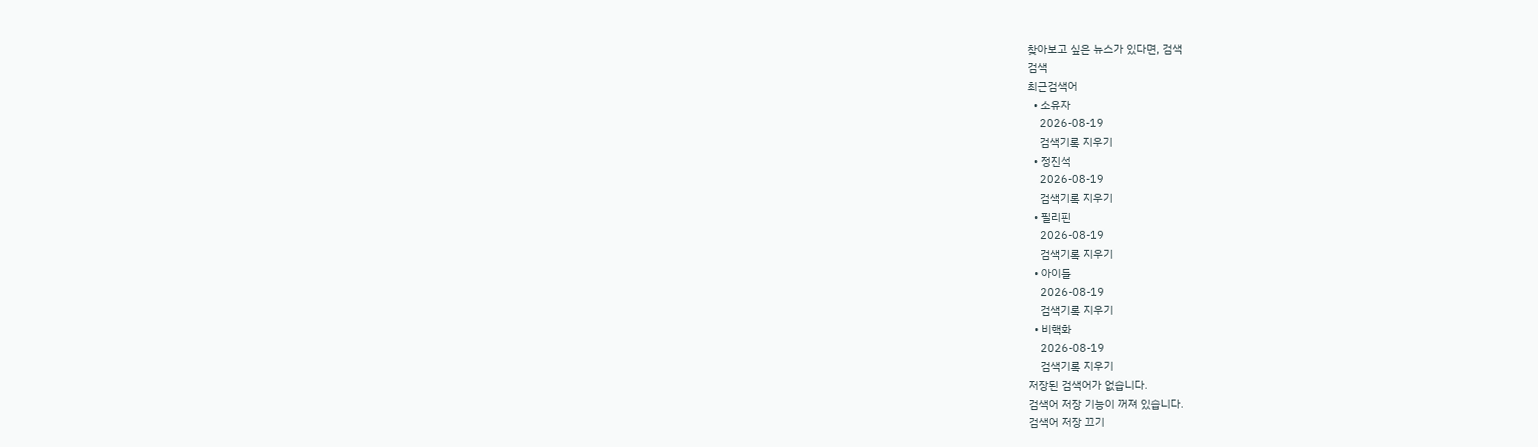찾아보고 싶은 뉴스가 있다면, 검색
검색
최근검색어
  • 소유자
    2026-08-19
    검색기록 지우기
  • 정진석
    2026-08-19
    검색기록 지우기
  • 필리핀
    2026-08-19
    검색기록 지우기
  • 아이들
    2026-08-19
    검색기록 지우기
  • 비핵화
    2026-08-19
    검색기록 지우기
저장된 검색어가 없습니다.
검색어 저장 기능이 꺼져 있습니다.
검색어 저장 끄기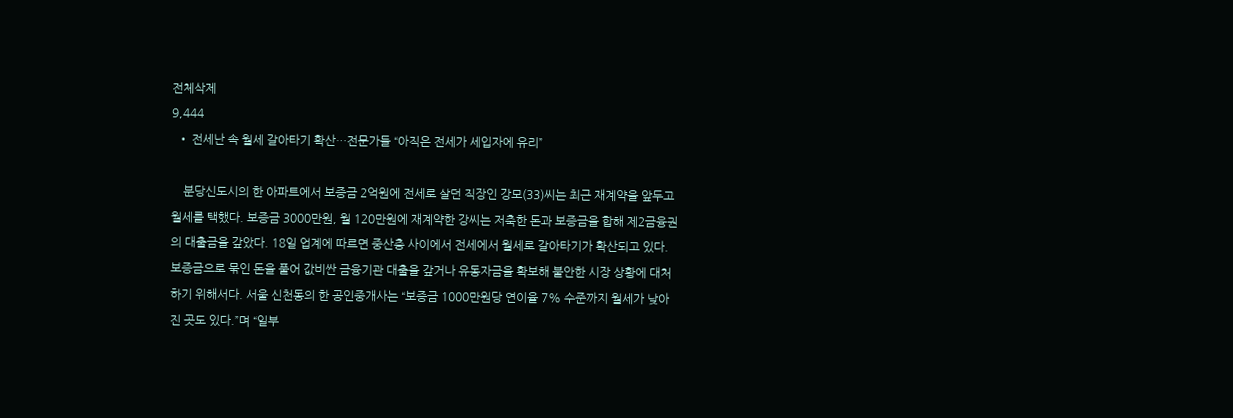전체삭제
9,444
  • 전세난 속 월세 갈아타기 확산…전문가들 “아직은 전세가 세입자에 유리”

    분당신도시의 한 아파트에서 보증금 2억원에 전세로 살던 직장인 강모(33)씨는 최근 재계약을 앞두고 월세를 택했다. 보증금 3000만원, 월 120만원에 재계약한 강씨는 저축한 돈과 보증금을 합해 제2금융권의 대출금을 갚았다. 18일 업계에 따르면 중산층 사이에서 전세에서 월세로 갈아타기가 확산되고 있다. 보증금으로 묶인 돈을 풀어 값비싼 금융기관 대출을 갚거나 유동자금을 확보해 불안한 시장 상황에 대처하기 위해서다. 서울 신천동의 한 공인중개사는 “보증금 1000만원당 연이율 7% 수준까지 월세가 낮아진 곳도 있다.”며 “일부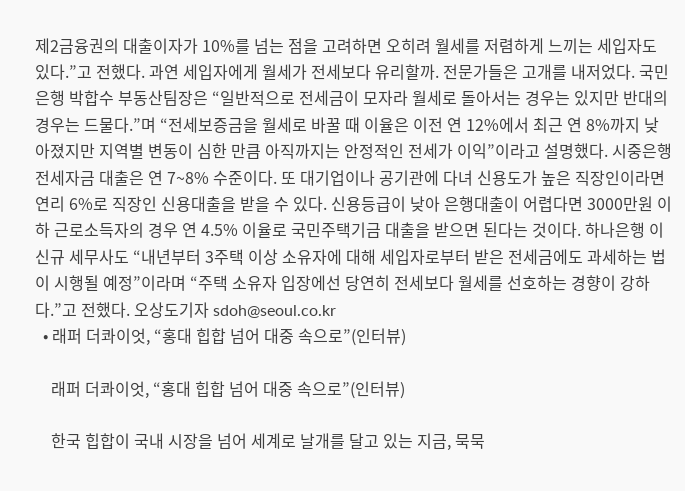제2금융권의 대출이자가 10%를 넘는 점을 고려하면 오히려 월세를 저렴하게 느끼는 세입자도 있다.”고 전했다. 과연 세입자에게 월세가 전세보다 유리할까. 전문가들은 고개를 내저었다. 국민은행 박합수 부동산팀장은 “일반적으로 전세금이 모자라 월세로 돌아서는 경우는 있지만 반대의 경우는 드물다.”며 “전세보증금을 월세로 바꿀 때 이율은 이전 연 12%에서 최근 연 8%까지 낮아졌지만 지역별 변동이 심한 만큼 아직까지는 안정적인 전세가 이익”이라고 설명했다. 시중은행 전세자금 대출은 연 7~8% 수준이다. 또 대기업이나 공기관에 다녀 신용도가 높은 직장인이라면 연리 6%로 직장인 신용대출을 받을 수 있다. 신용등급이 낮아 은행대출이 어렵다면 3000만원 이하 근로소득자의 경우 연 4.5% 이율로 국민주택기금 대출을 받으면 된다는 것이다. 하나은행 이신규 세무사도 “내년부터 3주택 이상 소유자에 대해 세입자로부터 받은 전세금에도 과세하는 법이 시행될 예정”이라며 “주택 소유자 입장에선 당연히 전세보다 월세를 선호하는 경향이 강하다.”고 전했다. 오상도기자 sdoh@seoul.co.kr
  • 래퍼 더콰이엇, “홍대 힙합 넘어 대중 속으로”(인터뷰)

    래퍼 더콰이엇, “홍대 힙합 넘어 대중 속으로”(인터뷰)

    한국 힙합이 국내 시장을 넘어 세계로 날개를 달고 있는 지금, 묵묵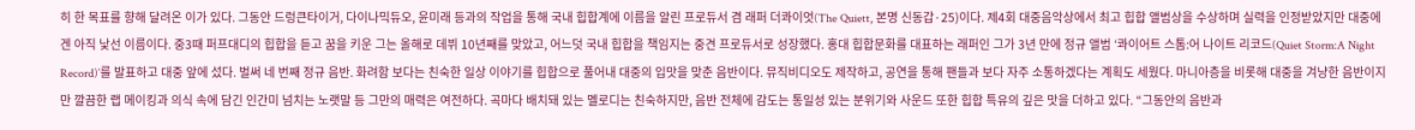히 한 목표를 향해 달려온 이가 있다. 그동안 드렁큰타이거, 다이나믹듀오, 윤미래 등과의 작업을 통해 국내 힙합계에 이름을 알린 프로듀서 겸 래퍼 더콰이엇(The Quiett, 본명 신동갑·25)이다. 제4회 대중음악상에서 최고 힙합 앨범상을 수상하며 실력을 인정받았지만 대중에겐 아직 낯선 이름이다. 중3때 퍼프대디의 힙합을 듣고 꿈을 키운 그는 올해로 데뷔 10년째를 맞았고, 어느덧 국내 힙합을 책임지는 중견 프로듀서로 성장했다. 홍대 힙합문화를 대표하는 래퍼인 그가 3년 만에 정규 앨범 ‘콰이어트 스톰:어 나이트 리코드(Quiet Storm:A Night Record)’를 발표하고 대중 앞에 섰다. 벌써 네 번째 정규 음반. 화려함 보다는 친숙한 일상 이야기를 힙합으로 풀어내 대중의 입맛을 맞춘 음반이다. 뮤직비디오도 제작하고, 공연을 통해 팬들과 보다 자주 소통하겠다는 계획도 세웠다. 마니아층을 비롯해 대중을 겨냥한 음반이지만 깔끔한 랩 메이킹과 의식 속에 담긴 인간미 넘치는 노랫말 등 그만의 매력은 여전하다. 곡마다 배치돼 있는 멜로디는 친숙하지만, 음반 전체에 감도는 통일성 있는 분위기와 사운드 또한 힙합 특유의 깊은 맛을 더하고 있다. “그동안의 음반과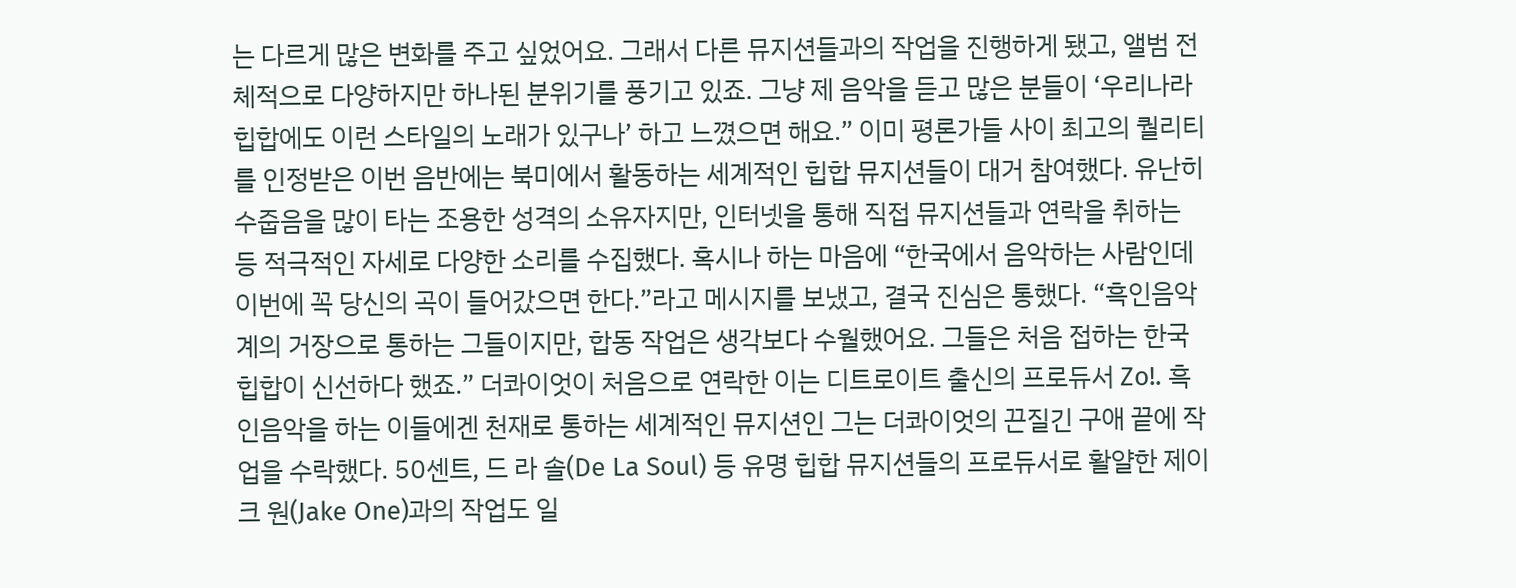는 다르게 많은 변화를 주고 싶었어요. 그래서 다른 뮤지션들과의 작업을 진행하게 됐고, 앨범 전체적으로 다양하지만 하나된 분위기를 풍기고 있죠. 그냥 제 음악을 듣고 많은 분들이 ‘우리나라 힙합에도 이런 스타일의 노래가 있구나’ 하고 느꼈으면 해요.” 이미 평론가들 사이 최고의 퀄리티를 인정받은 이번 음반에는 북미에서 활동하는 세계적인 힙합 뮤지션들이 대거 참여했다. 유난히 수줍음을 많이 타는 조용한 성격의 소유자지만, 인터넷을 통해 직접 뮤지션들과 연락을 취하는 등 적극적인 자세로 다양한 소리를 수집했다. 혹시나 하는 마음에 “한국에서 음악하는 사람인데 이번에 꼭 당신의 곡이 들어갔으면 한다.”라고 메시지를 보냈고, 결국 진심은 통했다. “흑인음악계의 거장으로 통하는 그들이지만, 합동 작업은 생각보다 수월했어요. 그들은 처음 접하는 한국힙합이 신선하다 했죠.” 더콰이엇이 처음으로 연락한 이는 디트로이트 출신의 프로듀서 Zo!. 흑인음악을 하는 이들에겐 천재로 통하는 세계적인 뮤지션인 그는 더콰이엇의 끈질긴 구애 끝에 작업을 수락했다. 50센트, 드 라 솔(De La Soul) 등 유명 힙합 뮤지션들의 프로듀서로 활얄한 제이크 원(Jake One)과의 작업도 일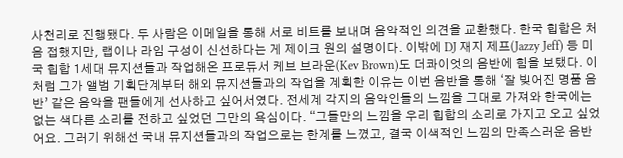사천리로 진행됐다. 두 사람은 이메일을 통해 서로 비트를 보내며 음악적인 의견을 교환했다. 한국 힙합은 처음 접했지만, 랩이나 라임 구성이 신선하다는 게 제이크 원의 설명이다. 이밖에 DJ 재지 제프(Jazzy Jeff) 등 미국 힙합 1세대 뮤지션들과 작업해온 프로듀서 케브 브라운(Kev Brown)도 더콰이엇의 음반에 힘을 보탰다. 이처럼 그가 앨범 기획단계부터 해외 뮤지션들과의 작업을 계획한 이유는 이번 음반을 통해 ‘잘 빚어진 명품 음반’ 같은 음악을 팬들에게 선사하고 싶어서였다. 전세계 각지의 음악인들의 느낌을 그대로 가져와 한국에는 없는 색다른 소리를 전하고 싶었던 그만의 욕심이다. “그들만의 느낌을 우리 힙합의 소리로 가지고 오고 싶었어요. 그러기 위해선 국내 뮤지션들과의 작업으로는 한계를 느꼈고, 결국 이색적인 느낌의 만족스러운 음반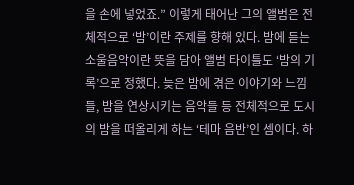을 손에 넣었죠.” 이렇게 태어난 그의 앨범은 전체적으로 ‘밤’이란 주제를 향해 있다. 밤에 듣는 소울음악이란 뜻을 담아 앨범 타이틀도 ‘밤의 기록’으로 정했다. 늦은 밤에 겪은 이야기와 느낌들, 밤을 연상시키는 음악들 등 전체적으로 도시의 밤을 떠올리게 하는 ‘테마 음반’인 셈이다. 하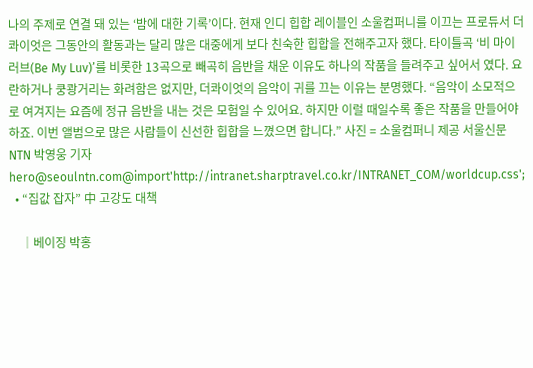나의 주제로 연결 돼 있는 ‘밤에 대한 기록’이다. 현재 인디 힙합 레이블인 소울컴퍼니를 이끄는 프로듀서 더콰이엇은 그동안의 활동과는 달리 많은 대중에게 보다 친숙한 힙합을 전해주고자 했다. 타이틀곡 ‘비 마이 러브(Be My Luv)’를 비롯한 13곡으로 빼곡히 음반을 채운 이유도 하나의 작품을 들려주고 싶어서 였다. 요란하거나 쿵쾅거리는 화려함은 없지만, 더콰이엇의 음악이 귀를 끄는 이유는 분명했다. “음악이 소모적으로 여겨지는 요즘에 정규 음반을 내는 것은 모험일 수 있어요. 하지만 이럴 때일수록 좋은 작품을 만들어야 하죠. 이번 앨범으로 많은 사람들이 신선한 힙합을 느꼈으면 합니다.” 사진 = 소울컴퍼니 제공 서울신문NTN 박영웅 기자 hero@seoulntn.com@import'http://intranet.sharptravel.co.kr/INTRANET_COM/worldcup.css';
  • “집값 잡자” 中 고강도 대책

    │베이징 박홍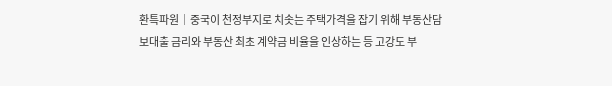환특파원│중국이 천정부지로 치솟는 주택가격을 잡기 위해 부동산담보대출 금리와 부동산 최초 계약금 비율을 인상하는 등 고강도 부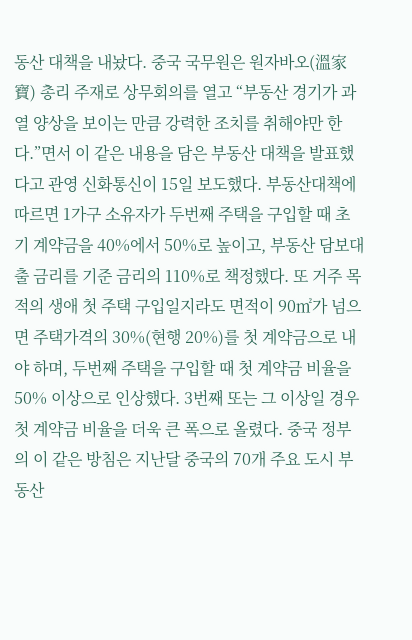동산 대책을 내놨다. 중국 국무원은 원자바오(溫家寶) 총리 주재로 상무회의를 열고 “부동산 경기가 과열 양상을 보이는 만큼 강력한 조치를 취해야만 한다.”면서 이 같은 내용을 담은 부동산 대책을 발표했다고 관영 신화통신이 15일 보도했다. 부동산대책에 따르면 1가구 소유자가 두번째 주택을 구입할 때 초기 계약금을 40%에서 50%로 높이고, 부동산 담보대출 금리를 기준 금리의 110%로 책정했다. 또 거주 목적의 생애 첫 주택 구입일지라도 면적이 90㎡가 넘으면 주택가격의 30%(현행 20%)를 첫 계약금으로 내야 하며, 두번째 주택을 구입할 때 첫 계약금 비율을 50% 이상으로 인상했다. 3번째 또는 그 이상일 경우 첫 계약금 비율을 더욱 큰 폭으로 올렸다. 중국 정부의 이 같은 방침은 지난달 중국의 70개 주요 도시 부동산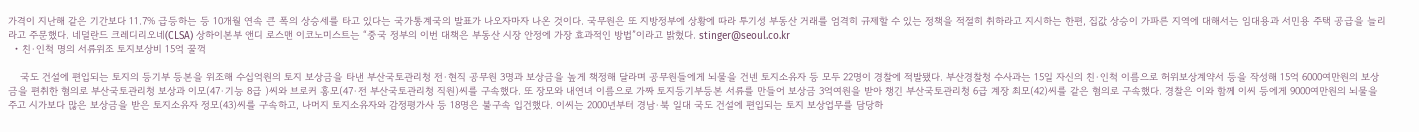가격이 지난해 같은 기간보다 11.7% 급등하는 등 10개월 연속 큰 폭의 상승세를 타고 있다는 국가통계국의 발표가 나오자마자 나온 것이다. 국무원은 또 지방정부에 상황에 따라 투기성 부동산 거래를 엄격히 규제할 수 있는 정책을 적절히 취하라고 지시하는 한편, 집값 상승이 가파른 지역에 대해서는 임대용과 서민용 주택 공급을 늘리라고 주문했다. 네덜란드 크레디리오네(CLSA) 상하이본부 앤디 로스맨 이코노미스트는 “중국 정부의 이번 대책은 부동산 시장 안정에 가장 효과적인 방법”이라고 밝혔다. stinger@seoul.co.kr
  • 친·인척 명의 서류위조 토지보상비 15억 꿀꺽

    국도 건설에 편입되는 토지의 등기부 등본을 위조해 수십억원의 토지 보상금을 타낸 부산국토관리청 전·현직 공무원 3명과 보상금을 높게 책정해 달라며 공무원들에게 뇌물을 건넨 토지소유자 등 모두 22명이 경찰에 적발됐다. 부산경찰청 수사과는 15일 자신의 친·인척 이름으로 허위보상계약서 등을 작성해 15억 6000여만원의 보상금을 편취한 혐의로 부산국토관리청 보상과 이모(47·기능 8급 )씨와 브로커 홍모(47·전 부산국토관리청 직원)씨를 구속했다. 또 장모와 내연녀 이름으로 가짜 토지등기부등본 서류를 만들어 보상금 3억여원을 받아 챙긴 부산국토관리청 6급 계장 최모(42)씨를 같은 혐의로 구속했다. 경찰은 이와 함께 이씨 등에게 9000여만원의 뇌물을 주고 시가보다 많은 보상금을 받은 토지소유자 정모(43)씨를 구속하고, 나머지 토지소유자와 감정평가사 등 18명은 불구속 입건했다. 이씨는 2000년부터 경남·북 일대 국도 건설에 편입되는 토지 보상업무를 담당하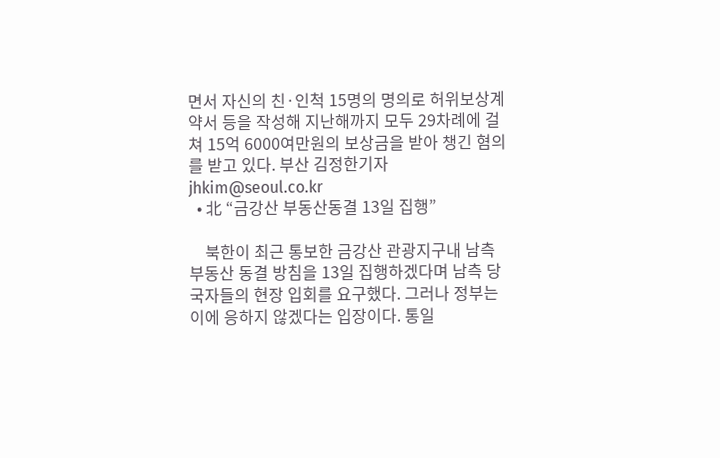면서 자신의 친·인척 15명의 명의로 허위보상계약서 등을 작성해 지난해까지 모두 29차례에 걸쳐 15억 6000여만원의 보상금을 받아 챙긴 혐의를 받고 있다. 부산 김정한기자 jhkim@seoul.co.kr
  • 北 “금강산 부동산동결 13일 집행”

    북한이 최근 통보한 금강산 관광지구내 남측 부동산 동결 방침을 13일 집행하겠다며 남측 당국자들의 현장 입회를 요구했다. 그러나 정부는 이에 응하지 않겠다는 입장이다. 통일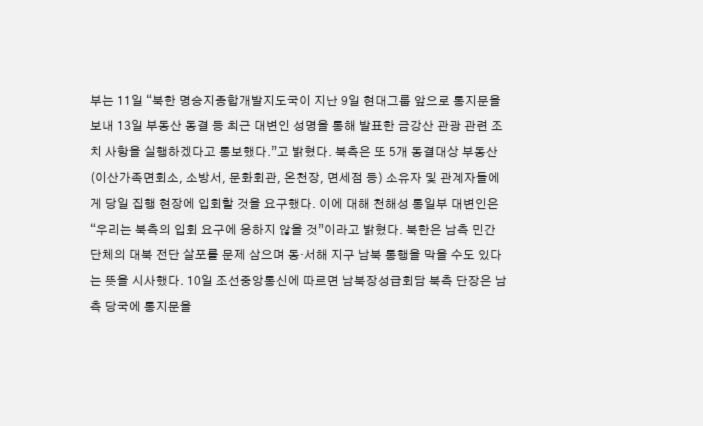부는 11일 “북한 명승지종합개발지도국이 지난 9일 현대그룹 앞으로 통지문을 보내 13일 부동산 동결 등 최근 대변인 성명을 통해 발표한 금강산 관광 관련 조치 사항을 실행하겠다고 통보했다.”고 밝혔다. 북측은 또 5개 동결대상 부동산(이산가족면회소, 소방서, 문화회관, 온천장, 면세점 등) 소유자 및 관계자들에게 당일 집행 현장에 입회할 것을 요구했다. 이에 대해 천해성 통일부 대변인은 “우리는 북측의 입회 요구에 응하지 않을 것”이라고 밝혔다. 북한은 남측 민간 단체의 대북 전단 살포를 문제 삼으며 동·서해 지구 남북 통행을 막을 수도 있다는 뜻을 시사했다. 10일 조선중앙통신에 따르면 남북장성급회담 북측 단장은 남측 당국에 통지문을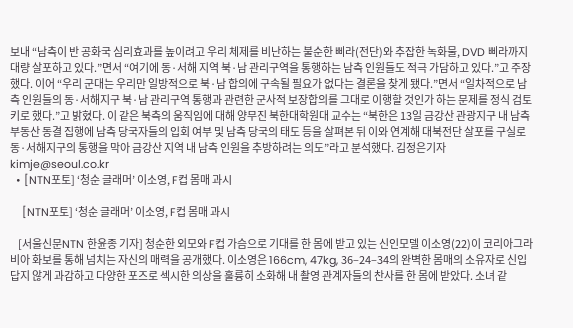보내 “남측이 반 공화국 심리효과를 높이려고 우리 체제를 비난하는 불순한 삐라(전단)와 추잡한 녹화물, DVD 삐라까지 대량 살포하고 있다.”면서 “여기에 동·서해 지역 북·남 관리구역을 통행하는 남측 인원들도 적극 가담하고 있다.”고 주장했다. 이어 “우리 군대는 우리만 일방적으로 북·남 합의에 구속될 필요가 없다는 결론을 찾게 됐다.”면서 “일차적으로 남측 인원들의 동·서해지구 북·남 관리구역 통행과 관련한 군사적 보장합의를 그대로 이행할 것인가 하는 문제를 정식 검토키로 했다.”고 밝혔다. 이 같은 북측의 움직임에 대해 양무진 북한대학원대 교수는 “북한은 13일 금강산 관광지구 내 남측 부동산 동결 집행에 남측 당국자들의 입회 여부 및 남측 당국의 태도 등을 살펴본 뒤 이와 연계해 대북전단 살포를 구실로 동·서해지구의 통행을 막아 금강산 지역 내 남측 인원을 추방하려는 의도”라고 분석했다. 김정은기자 kimje@seoul.co.kr
  • [NTN포토] ‘청순 글래머’ 이소영, F컵 몸매 과시

    [NTN포토] ‘청순 글래머’ 이소영, F컵 몸매 과시

    [서울신문NTN 한윤종 기자] 청순한 외모와 F컵 가슴으로 기대를 한 몸에 받고 있는 신인모델 이소영(22)이 코리아그라비아 화보를 통해 넘치는 자신의 매력을 공개했다. 이소영은 166cm, 47kg, 36–24–34의 완벽한 몸매의 소유자로 신입답지 않게 과감하고 다양한 포즈로 섹시한 의상을 훌륭히 소화해 내 촬영 관계자들의 찬사를 한 몸에 받았다. 소녀 같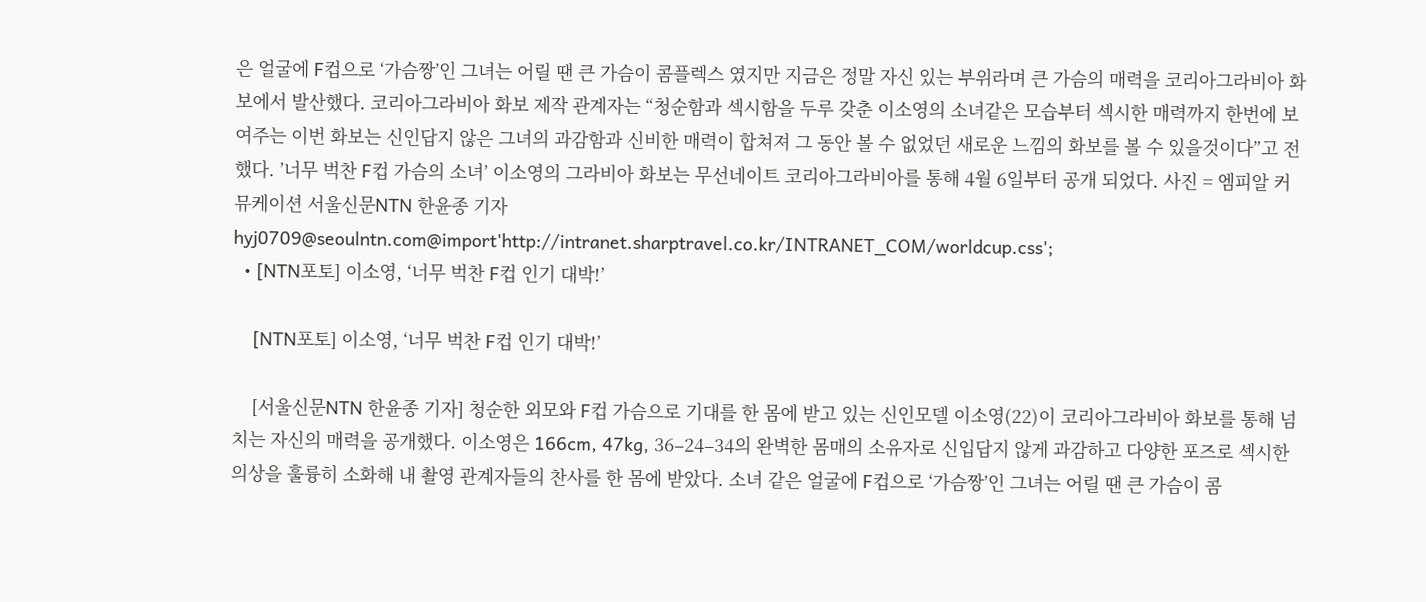은 얼굴에 F컵으로 ‘가슴짱’인 그녀는 어릴 땐 큰 가슴이 콤플렉스 였지만 지금은 정말 자신 있는 부위라며 큰 가슴의 매력을 코리아그라비아 화보에서 발산했다. 코리아그라비아 화보 제작 관계자는 “청순함과 섹시함을 두루 갖춘 이소영의 소녀같은 모습부터 섹시한 매력까지 한번에 보여주는 이번 화보는 신인답지 않은 그녀의 과감함과 신비한 매력이 합쳐져 그 동안 볼 수 없었던 새로운 느낌의 화보를 볼 수 있을것이다”고 전했다. ’너무 벅찬 F컵 가슴의 소녀’ 이소영의 그라비아 화보는 무선네이트 코리아그라비아를 통해 4월 6일부터 공개 되었다. 사진 = 엠피알 커뮤케이션 서울신문NTN 한윤종 기자 hyj0709@seoulntn.com@import'http://intranet.sharptravel.co.kr/INTRANET_COM/worldcup.css';
  • [NTN포토] 이소영, ‘너무 벅찬 F컵 인기 대박!’

    [NTN포토] 이소영, ‘너무 벅찬 F컵 인기 대박!’

    [서울신문NTN 한윤종 기자] 청순한 외모와 F컵 가슴으로 기대를 한 몸에 받고 있는 신인모델 이소영(22)이 코리아그라비아 화보를 통해 넘치는 자신의 매력을 공개했다. 이소영은 166cm, 47kg, 36–24–34의 완벽한 몸매의 소유자로 신입답지 않게 과감하고 다양한 포즈로 섹시한 의상을 훌륭히 소화해 내 촬영 관계자들의 찬사를 한 몸에 받았다. 소녀 같은 얼굴에 F컵으로 ‘가슴짱’인 그녀는 어릴 땐 큰 가슴이 콤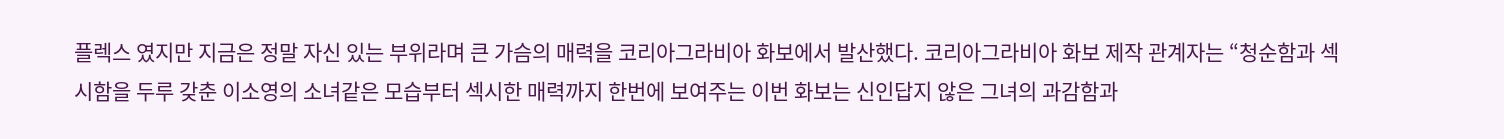플렉스 였지만 지금은 정말 자신 있는 부위라며 큰 가슴의 매력을 코리아그라비아 화보에서 발산했다. 코리아그라비아 화보 제작 관계자는 “청순함과 섹시함을 두루 갖춘 이소영의 소녀같은 모습부터 섹시한 매력까지 한번에 보여주는 이번 화보는 신인답지 않은 그녀의 과감함과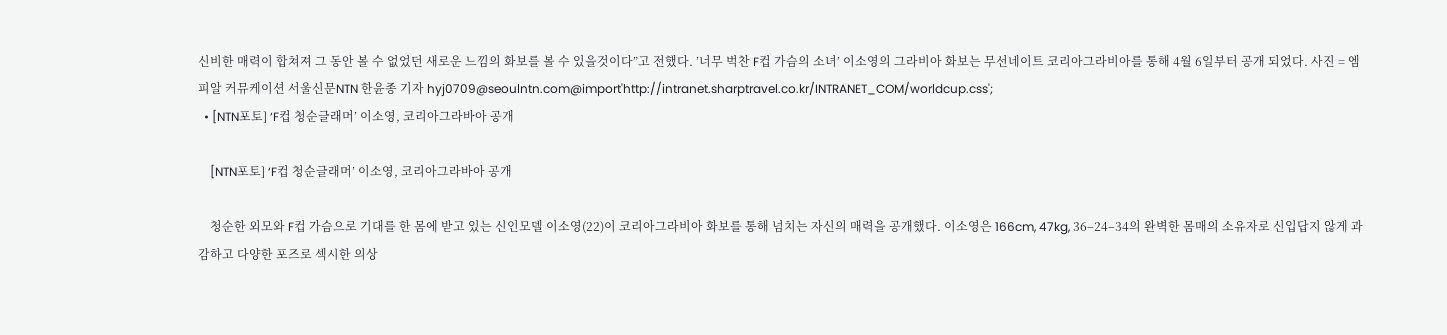신비한 매력이 합쳐져 그 동안 볼 수 없었던 새로운 느낌의 화보를 볼 수 있을것이다”고 전했다. ’너무 벅찬 F컵 가슴의 소녀’ 이소영의 그라비아 화보는 무선네이트 코리아그라비아를 통해 4월 6일부터 공개 되었다. 사진 = 엠피알 커뮤케이션 서울신문NTN 한윤종 기자 hyj0709@seoulntn.com@import'http://intranet.sharptravel.co.kr/INTRANET_COM/worldcup.css';
  • [NTN포토] ‘F컵 청순글래머’ 이소영, 코리아그라바아 공개

    [NTN포토] ‘F컵 청순글래머’ 이소영, 코리아그라바아 공개

    청순한 외모와 F컵 가슴으로 기대를 한 몸에 받고 있는 신인모델 이소영(22)이 코리아그라비아 화보를 통해 넘치는 자신의 매력을 공개했다. 이소영은 166cm, 47kg, 36–24–34의 완벽한 몸매의 소유자로 신입답지 않게 과감하고 다양한 포즈로 섹시한 의상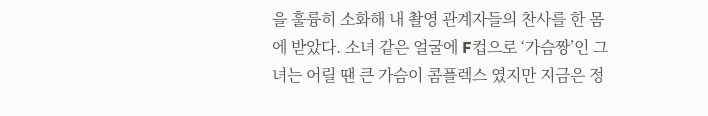을 훌륭히 소화해 내 촬영 관계자들의 찬사를 한 몸에 받았다. 소녀 같은 얼굴에 F컵으로 ‘가슴짱’인 그녀는 어릴 땐 큰 가슴이 콤플렉스 였지만 지금은 정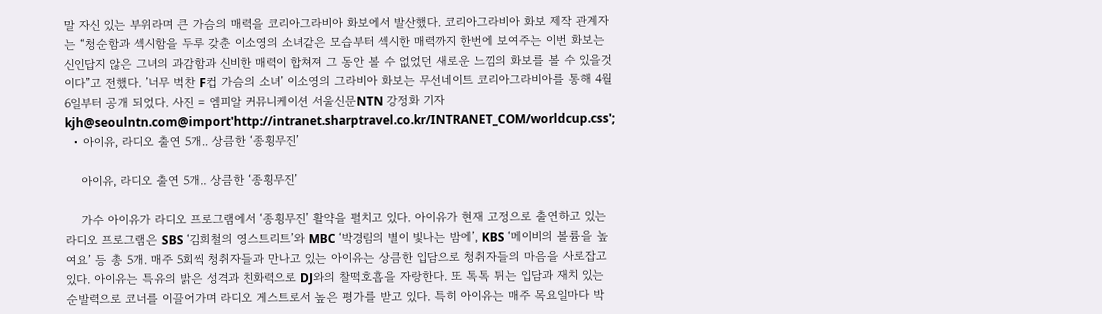말 자신 있는 부위라며 큰 가슴의 매력을 코리아그라비아 화보에서 발산했다. 코리아그라비아 화보 제작 관계자는 “청순함과 섹시함을 두루 갖춘 이소영의 소녀같은 모습부터 섹시한 매력까지 한번에 보여주는 이번 화보는 신인답지 않은 그녀의 과감함과 신비한 매력이 합쳐져 그 동안 볼 수 없었던 새로운 느낌의 화보를 볼 수 있을것이다”고 전했다. ’너무 벅찬 F컵 가슴의 소녀’ 이소영의 그라비아 화보는 무선네이트 코리아그라비아를 통해 4월 6일부터 공개 되었다. 사진 = 엠피알 커뮤니케이션 서울신문NTN 강정화 기자 kjh@seoulntn.com@import'http://intranet.sharptravel.co.kr/INTRANET_COM/worldcup.css';
  • 아이유, 라디오 출연 5개.. 상큼한 ‘종횡무진’

    아이유, 라디오 출연 5개.. 상큼한 ‘종횡무진’

    가수 아이유가 라디오 프로그램에서 ‘종횡무진’ 활약을 펼치고 있다. 아이유가 현재 고정으로 출연하고 있는 라디오 프로그램은 SBS ‘김희철의 영스트리트’와 MBC ‘박경림의 별이 빛나는 밤에’, KBS ‘메이비의 볼륨을 높여요’ 등 총 5개. 매주 5회씩 청취자들과 만나고 있는 아이유는 상큼한 입담으로 청취자들의 마음을 사로잡고 있다. 아이유는 특유의 밝은 성격과 친화력으로 DJ와의 찰떡호흡을 자랑한다. 또 톡톡 튀는 입담과 재치 있는 순발력으로 코너를 이끌어가며 라디오 게스트로서 높은 평가를 받고 있다. 특히 아이유는 매주 목요일마다 박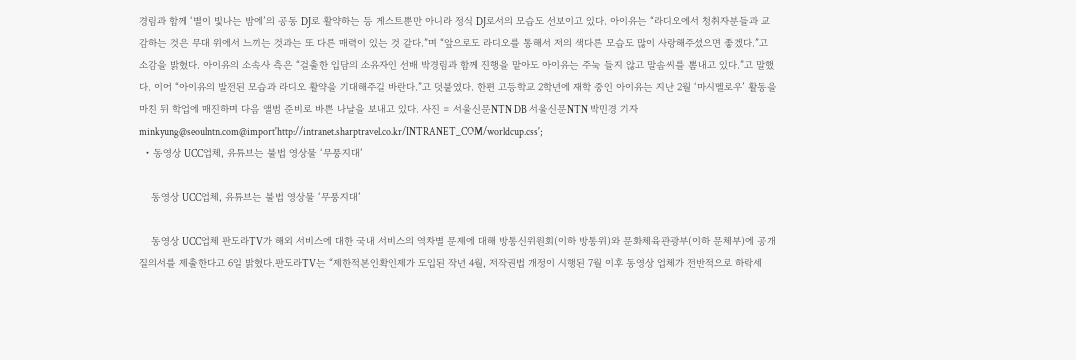경림과 함께 ‘별이 빛나는 밤에’의 공동 DJ로 활약하는 등 게스트뿐만 아니라 정식 DJ로서의 모습도 선보이고 있다. 아이유는 “라디오에서 청취자분들과 교감하는 것은 무대 위에서 느끼는 것과는 또 다른 매력이 있는 것 같다.”며 “앞으로도 라디오를 통해서 저의 색다른 모습도 많이 사랑해주셨으면 좋겠다.”고 소감을 밝혔다. 아이유의 소속사 측은 “걸출한 입담의 소유자인 선배 박경림과 함께 진행을 맡아도 아이유는 주눅 들지 않고 말솜씨를 뽐내고 있다.”고 말했다. 이어 “아이유의 발전된 모습과 라디오 활약을 기대해주길 바란다.”고 덧붙였다. 한편 고등학교 2학년에 재학 중인 아이유는 지난 2월 ‘마시멜로우’ 활동을 마친 뒤 학업에 매진하며 다음 앨범 준비로 바쁜 나날을 보내고 있다. 사진 = 서울신문NTN DB 서울신문NTN 박민경 기자 minkyung@seoulntn.com@import'http://intranet.sharptravel.co.kr/INTRANET_COM/worldcup.css';
  • 동영상 UCC업체, 유튜브는 불법 영상물 ‘무풍지대’

    동영상 UCC업체, 유튜브는 불법 영상물 ‘무풍지대’

    동영상 UCC업체 판도라TV가 해외 서비스에 대한 국내 서비스의 역차별 문제에 대해 방통신위원회(이하 방통위)와 문화체육관광부(이하 문체부)에 공개질의서를 제출한다고 6일 밝혔다.판도라TV는 “제한적본인확인제가 도입된 작년 4월, 저작권법 개정이 시행된 7월 이후 동영상 업체가 전반적으로 하락세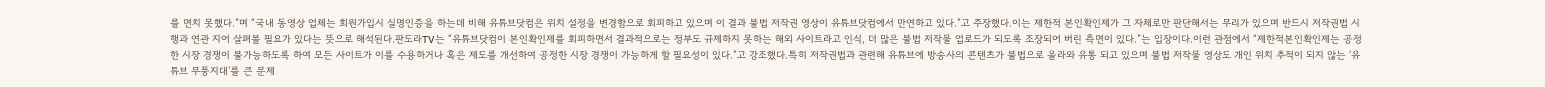를 면치 못했다.”며 “국내 동영상 업체는 회원가입시 실명인증을 하는데 비해 유튜브닷컴은 위치 설정을 변경함으로 회피하고 있으며 이 결과 불법 저작권 영상이 유튜브닷컴에서 만연하고 있다.”고 주장했다.이는 제한적 본인확인제가 그 자체로만 판단해서는 무리가 있으며 반드시 저작권법 시행과 연관 지어 살펴볼 필요가 있다는 뜻으로 해석된다.판도라TV는 “유튜브닷컴이 본인확인제를 회피하면서 결과적으로는 정부도 규제하지 못하는 해외 사이트라고 인식, 더 많은 불법 저작물 업로드가 되도록 조장되어 버린 측면이 있다.”는 입장이다.이런 관점에서 “제한적본인확인제는 공정한 시장 경쟁이 불가능하도록 하여 모든 사이트가 이를 수용하거나 혹은 제도를 개선하여 공정한 시장 경쟁이 가능하게 할 필요성이 있다.”고 강조했다.특히 저작권법과 관련해 유튜브에 방송사의 콘텐츠가 불법으로 올라와 유통 되고 있으며 불법 저작물 영상도 개인 위치 추적이 되지 않는 ‘유튜브 무풍지대’를 큰 문제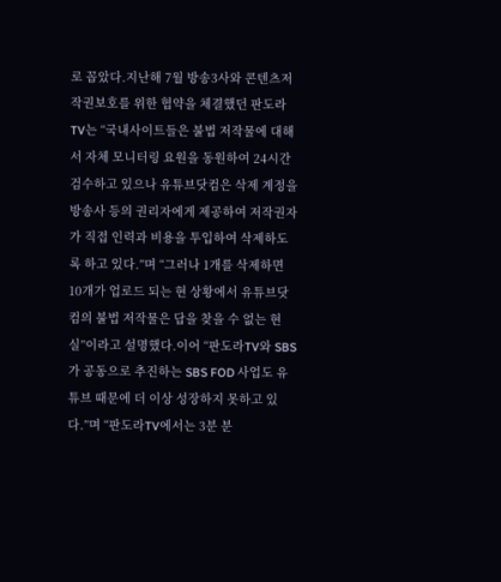로 꼽았다.지난해 7월 방송3사와 콘텐츠저작권보호를 위한 협약을 체결했던 판도라TV는 “국내사이트들은 불법 저작물에 대해서 자체 모니터링 요원을 동원하여 24시간 검수하고 있으나 유튜브닷컴은 삭제 계정을 방송사 등의 권리자에게 제공하여 저작권자가 직접 인력과 비용을 투입하여 삭제하도록 하고 있다.”며 “그러나 1개를 삭제하면 10개가 업로드 되는 현 상황에서 유튜브닷컴의 불법 저작물은 답을 찾을 수 없는 현실”이라고 설명했다.이어 “판도라TV와 SBS가 공동으로 추진하는 SBS FOD 사업도 유튜브 때문에 더 이상 성장하지 못하고 있다.”며 “판도라TV에서는 3분 분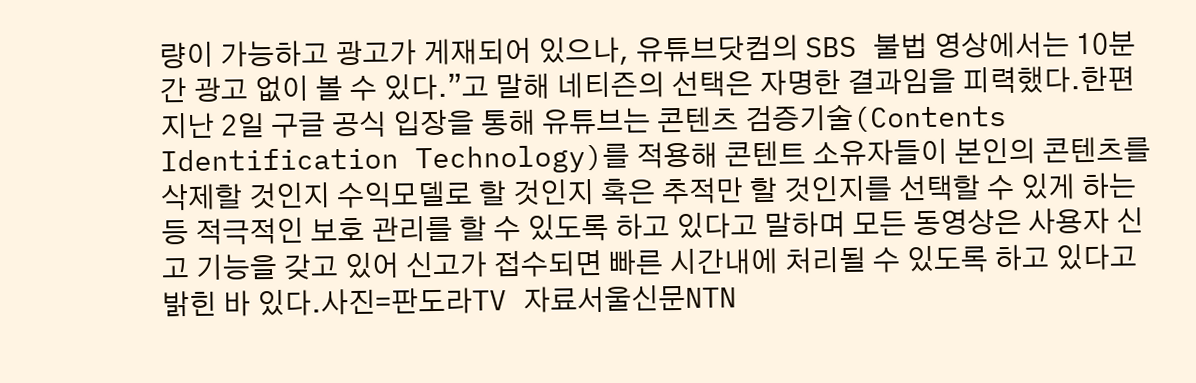량이 가능하고 광고가 게재되어 있으나, 유튜브닷컴의 SBS 불법 영상에서는 10분간 광고 없이 볼 수 있다.”고 말해 네티즌의 선택은 자명한 결과임을 피력했다.한편 지난 2일 구글 공식 입장을 통해 유튜브는 콘텐츠 검증기술(Contents Identification Technology)를 적용해 콘텐트 소유자들이 본인의 콘텐츠를 삭제할 것인지 수익모델로 할 것인지 혹은 추적만 할 것인지를 선택할 수 있게 하는 등 적극적인 보호 관리를 할 수 있도록 하고 있다고 말하며 모든 동영상은 사용자 신고 기능을 갖고 있어 신고가 접수되면 빠른 시간내에 처리될 수 있도록 하고 있다고 밝힌 바 있다.사진=판도라TV 자료서울신문NTN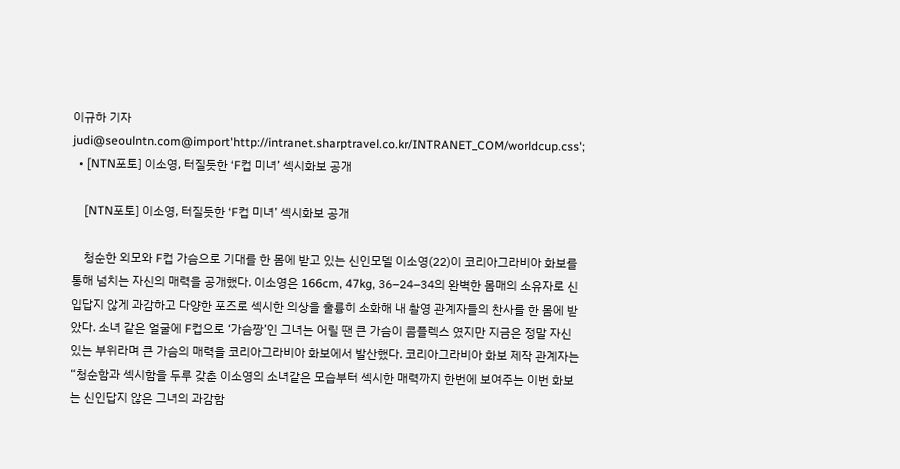이규하 기자 judi@seoulntn.com@import'http://intranet.sharptravel.co.kr/INTRANET_COM/worldcup.css';
  • [NTN포토] 이소영, 터질듯한 ‘F컵 미녀’ 섹시화보 공개

    [NTN포토] 이소영, 터질듯한 ‘F컵 미녀’ 섹시화보 공개

    청순한 외모와 F컵 가슴으로 기대를 한 몸에 받고 있는 신인모델 이소영(22)이 코리아그라비아 화보를 통해 넘치는 자신의 매력을 공개했다. 이소영은 166cm, 47kg, 36–24–34의 완벽한 몸매의 소유자로 신입답지 않게 과감하고 다양한 포즈로 섹시한 의상을 훌륭히 소화해 내 촬영 관계자들의 찬사를 한 몸에 받았다. 소녀 같은 얼굴에 F컵으로 ‘가슴짱’인 그녀는 어릴 땐 큰 가슴이 콤플렉스 였지만 지금은 정말 자신 있는 부위라며 큰 가슴의 매력을 코리아그라비아 화보에서 발산했다. 코리아그라비아 화보 제작 관계자는 “청순함과 섹시함을 두루 갖춘 이소영의 소녀같은 모습부터 섹시한 매력까지 한번에 보여주는 이번 화보는 신인답지 않은 그녀의 과감함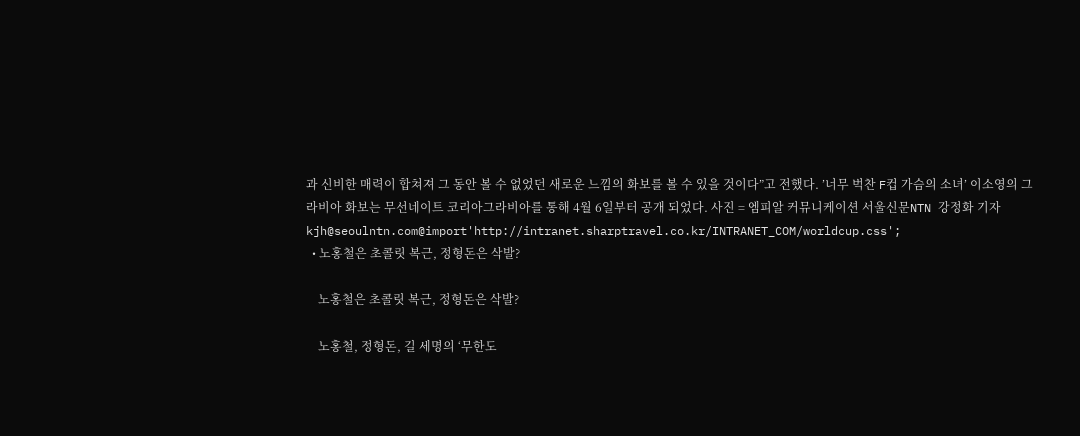과 신비한 매력이 합쳐져 그 동안 볼 수 없었던 새로운 느낌의 화보를 볼 수 있을 것이다”고 전했다. ’너무 벅찬 F컵 가슴의 소녀’ 이소영의 그라비아 화보는 무선네이트 코리아그라비아를 통해 4월 6일부터 공개 되었다. 사진 = 엠피알 커뮤니케이션 서울신문NTN 강정화 기자 kjh@seoulntn.com@import'http://intranet.sharptravel.co.kr/INTRANET_COM/worldcup.css';
  • 노홍철은 초콜릿 복근, 정형돈은 삭발?

    노홍철은 초콜릿 복근, 정형돈은 삭발?

    노홍철, 정형돈, 길 세명의 ‘무한도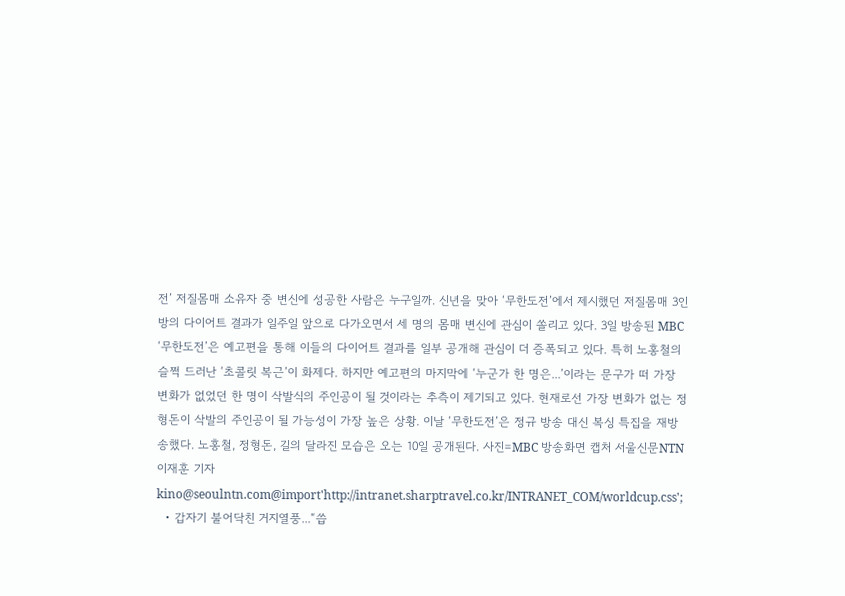전’ 저질몸매 소유자 중 변신에 성공한 사람은 누구일까. 신년을 맞아 ‘무한도전’에서 제시했던 저질몸매 3인방의 다이어트 결과가 일주일 앞으로 다가오면서 세 명의 몸매 변신에 관심이 쏠리고 있다. 3일 방송된 MBC ‘무한도전’은 예고편을 통해 이들의 다이어트 결과를 일부 공개해 관심이 더 증폭되고 있다. 특히 노홍철의 슬쩍 드러난 ‘초콜릿 복근’이 화제다. 하지만 예고편의 마지막에 ‘누군가 한 명은...’이라는 문구가 떠 가장 변화가 없었던 한 명이 삭발식의 주인공이 될 것이라는 추측이 제기되고 있다. 현재로선 가장 변화가 없는 정형돈이 삭발의 주인공이 될 가능성이 가장 높은 상황. 이날 ‘무한도전’은 정규 방송 대신 복싱 특집을 재방송했다. 노홍철, 정형돈, 길의 달라진 모습은 오는 10일 공개된다. 사진=MBC 방송화면 캡처 서울신문NTN 이재훈 기자 kino@seoulntn.com@import'http://intranet.sharptravel.co.kr/INTRANET_COM/worldcup.css';
  • 갑자기 불어닥친 거지열풍...“씁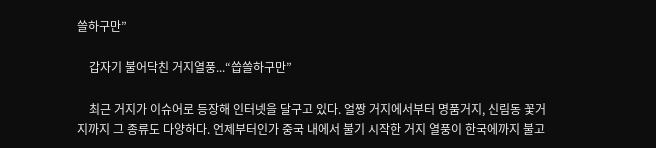쓸하구만”

    갑자기 불어닥친 거지열풍...“씁쓸하구만”

    최근 거지가 이슈어로 등장해 인터넷을 달구고 있다. 얼짱 거지에서부터 명품거지, 신림동 꽃거지까지 그 종류도 다양하다. 언제부터인가 중국 내에서 불기 시작한 거지 열풍이 한국에까지 불고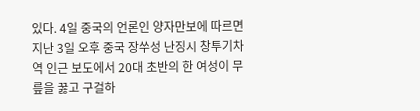있다. 4일 중국의 언론인 양자만보에 따르면 지난 3일 오후 중국 장쑤성 난징시 창투기차역 인근 보도에서 20대 초반의 한 여성이 무릎을 꿇고 구걸하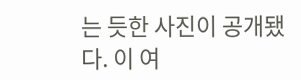는 듯한 사진이 공개됐다. 이 여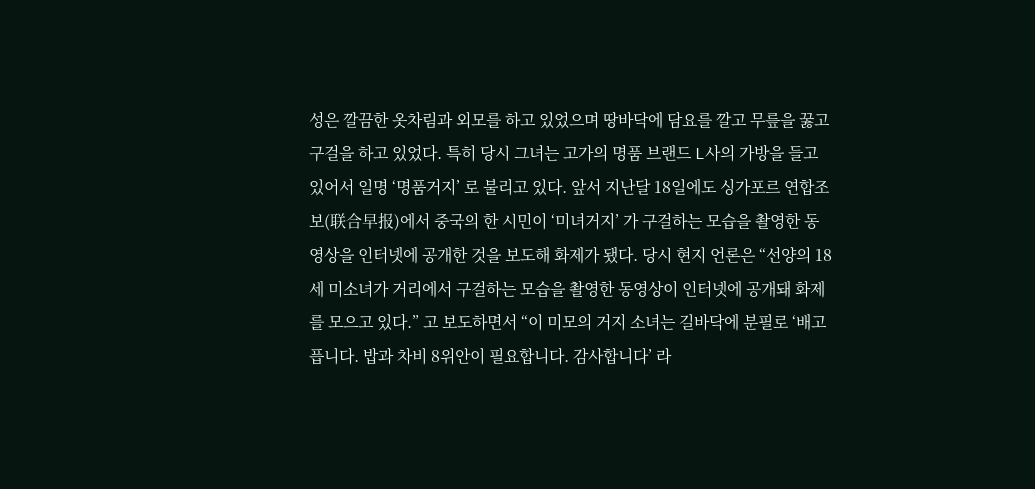성은 깔끔한 옷차림과 외모를 하고 있었으며 땅바닥에 담요를 깔고 무릎을 꿇고 구걸을 하고 있었다. 특히 당시 그녀는 고가의 명품 브랜드 L사의 가방을 들고 있어서 일명 ‘명품거지’ 로 불리고 있다. 앞서 지난달 18일에도 싱가포르 연합조보(联合早报)에서 중국의 한 시민이 ‘미녀거지’ 가 구걸하는 모습을 촬영한 동영상을 인터넷에 공개한 것을 보도해 화제가 됐다. 당시 현지 언론은 “선양의 18세 미소녀가 거리에서 구걸하는 모습을 촬영한 동영상이 인터넷에 공개돼 화제를 모으고 있다.” 고 보도하면서 “이 미모의 거지 소녀는 길바닥에 분필로 ‘배고픕니다. 밥과 차비 8위안이 필요합니다. 감사합니다’ 라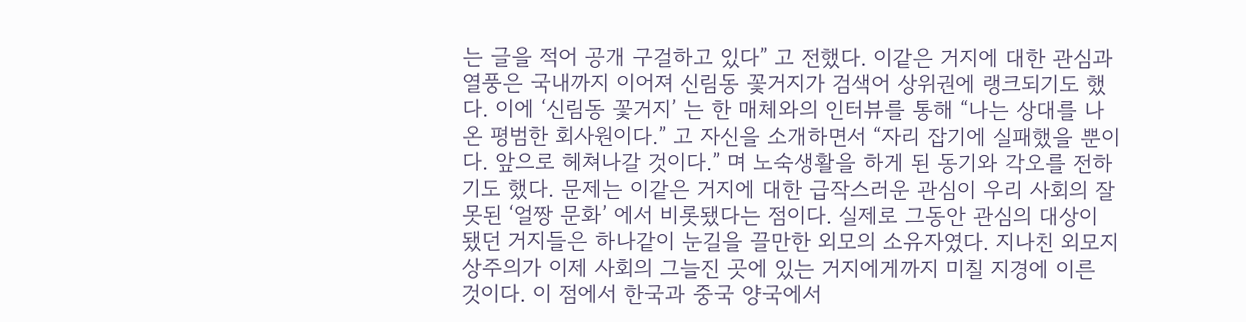는 글을 적어 공개 구걸하고 있다” 고 전했다. 이같은 거지에 대한 관심과 열풍은 국내까지 이어져 신림동 꽃거지가 검색어 상위권에 랭크되기도 했다. 이에 ‘신림동 꽃거지’ 는 한 매체와의 인터뷰를 통해 “나는 상대를 나온 평범한 회사원이다.” 고 자신을 소개하면서 “자리 잡기에 실패했을 뿐이다. 앞으로 헤쳐나갈 것이다.” 며 노숙생활을 하게 된 동기와 각오를 전하기도 했다. 문제는 이같은 거지에 대한 급작스러운 관심이 우리 사회의 잘못된 ‘얼짱 문화’ 에서 비롯됐다는 점이다. 실제로 그동안 관심의 대상이 됐던 거지들은 하나같이 눈길을 끌만한 외모의 소유자였다. 지나친 외모지상주의가 이제 사회의 그늘진 곳에 있는 거지에게까지 미칠 지경에 이른 것이다. 이 점에서 한국과 중국 양국에서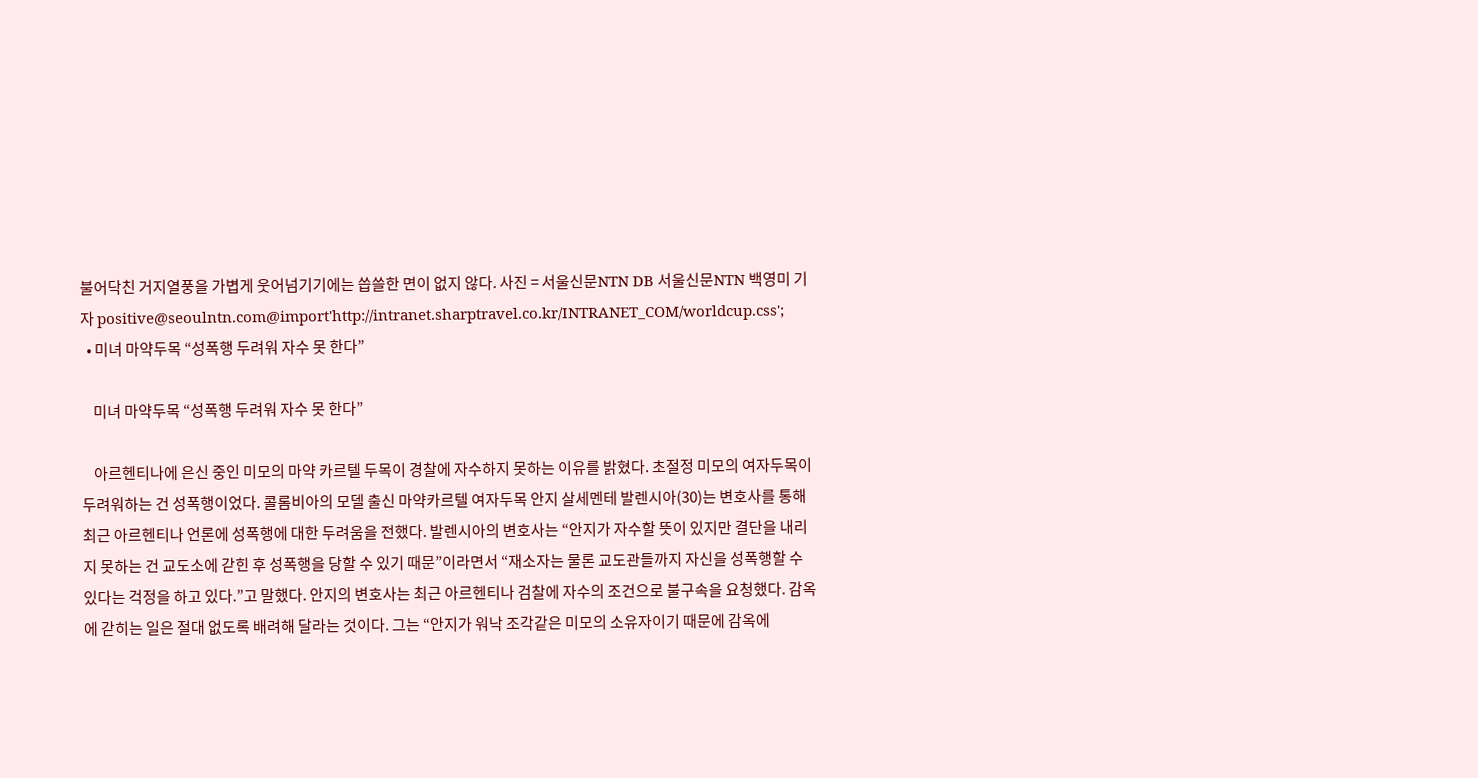불어닥친 거지열풍을 가볍게 웃어넘기기에는 씁쓸한 면이 없지 않다. 사진 = 서울신문NTN DB 서울신문NTN 백영미 기자 positive@seoulntn.com@import'http://intranet.sharptravel.co.kr/INTRANET_COM/worldcup.css';
  • 미녀 마약두목 “성폭행 두려워 자수 못 한다”

    미녀 마약두목 “성폭행 두려워 자수 못 한다”

    아르헨티나에 은신 중인 미모의 마약 카르텔 두목이 경찰에 자수하지 못하는 이유를 밝혔다. 초절정 미모의 여자두목이 두려워하는 건 성폭행이었다. 콜롬비아의 모델 출신 마약카르텔 여자두목 안지 살세멘테 발렌시아(30)는 변호사를 통해 최근 아르헨티나 언론에 성폭행에 대한 두려움을 전했다. 발렌시아의 변호사는 “안지가 자수할 뜻이 있지만 결단을 내리지 못하는 건 교도소에 갇힌 후 성폭행을 당할 수 있기 때문”이라면서 “재소자는 물론 교도관들까지 자신을 성폭행할 수 있다는 걱정을 하고 있다.”고 말했다. 안지의 변호사는 최근 아르헨티나 검찰에 자수의 조건으로 불구속을 요청했다. 감옥에 갇히는 일은 절대 없도록 배려해 달라는 것이다. 그는 “안지가 워낙 조각같은 미모의 소유자이기 때문에 감옥에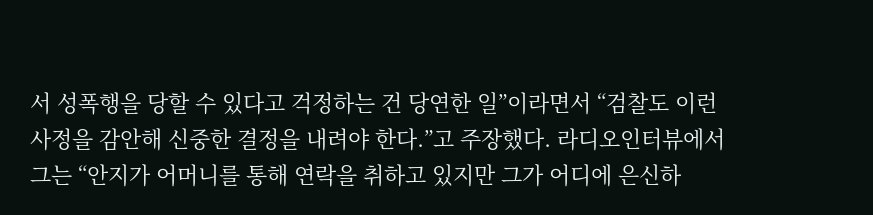서 성폭행을 당할 수 있다고 걱정하는 건 당연한 일”이라면서 “검찰도 이런 사정을 감안해 신중한 결정을 내려야 한다.”고 주장했다. 라디오인터뷰에서 그는 “안지가 어머니를 통해 연락을 취하고 있지만 그가 어디에 은신하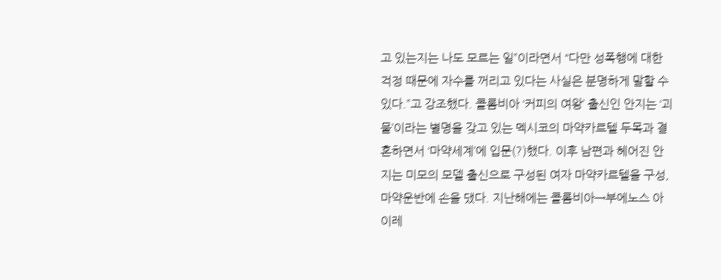고 있는지는 나도 모르는 일”이라면서 “다만 성폭행에 대한 걱정 때문에 자수를 꺼리고 있다는 사실은 분명하게 말할 수 있다.”고 강조했다. 콜롬비아 ‘커피의 여왕’ 출신인 안지는 ‘괴물’이라는 별명을 갖고 있는 멕시코의 마약카르텔 두목과 결혼하면서 ‘마약세계’에 입문(?)했다. 이후 남편과 헤어진 안지는 미모의 모델 출신으로 구성된 여자 마약카르텔을 구성, 마약운반에 손을 댔다. 지난해에는 콜롬비아→부에노스 아이레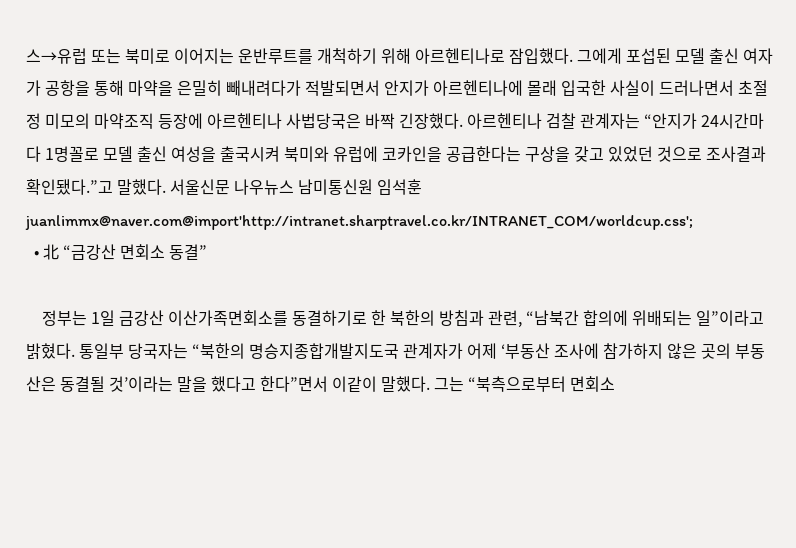스→유럽 또는 북미로 이어지는 운반루트를 개척하기 위해 아르헨티나로 잠입했다. 그에게 포섭된 모델 출신 여자가 공항을 통해 마약을 은밀히 빼내려다가 적발되면서 안지가 아르헨티나에 몰래 입국한 사실이 드러나면서 초절정 미모의 마약조직 등장에 아르헨티나 사법당국은 바짝 긴장했다. 아르헨티나 검찰 관계자는 “안지가 24시간마다 1명꼴로 모델 출신 여성을 출국시켜 북미와 유럽에 코카인을 공급한다는 구상을 갖고 있었던 것으로 조사결과 확인됐다.”고 말했다. 서울신문 나우뉴스 남미통신원 임석훈 juanlimmx@naver.com@import'http://intranet.sharptravel.co.kr/INTRANET_COM/worldcup.css';
  • 北 “금강산 면회소 동결”

    정부는 1일 금강산 이산가족면회소를 동결하기로 한 북한의 방침과 관련, “남북간 합의에 위배되는 일”이라고 밝혔다. 통일부 당국자는 “북한의 명승지종합개발지도국 관계자가 어제 ‘부동산 조사에 참가하지 않은 곳의 부동산은 동결될 것’이라는 말을 했다고 한다”면서 이같이 말했다. 그는 “북측으로부터 면회소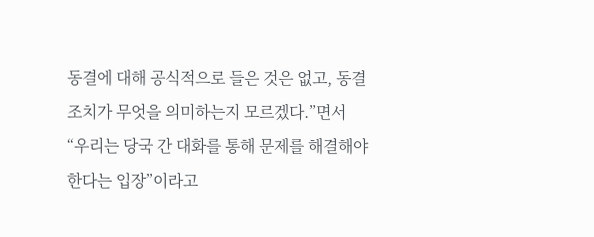동결에 대해 공식적으로 들은 것은 없고, 동결 조치가 무엇을 의미하는지 모르겠다.”면서 “우리는 당국 간 대화를 통해 문제를 해결해야 한다는 입장”이라고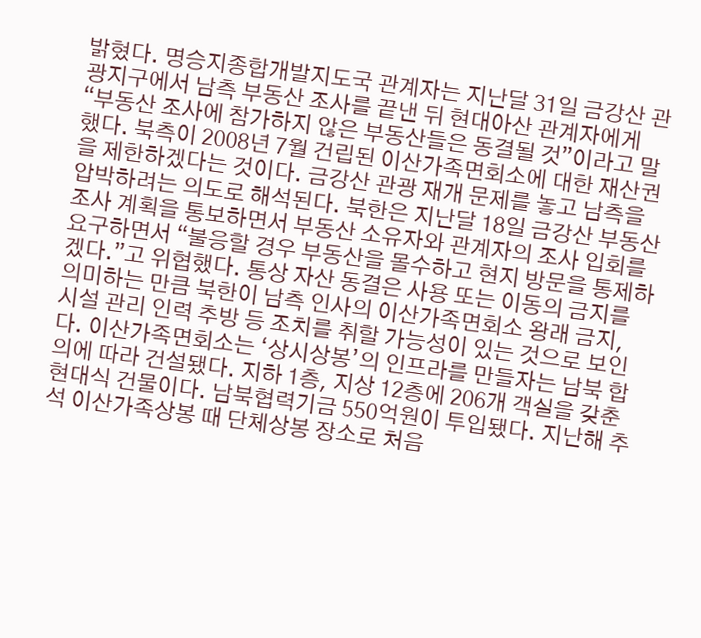밝혔다. 명승지종합개발지도국 관계자는 지난달 31일 금강산 관광지구에서 남측 부동산 조사를 끝낸 뒤 현대아산 관계자에게 “부동산 조사에 참가하지 않은 부동산들은 동결될 것”이라고 말했다. 북측이 2008년 7월 건립된 이산가족면회소에 대한 재산권을 제한하겠다는 것이다. 금강산 관광 재개 문제를 놓고 남측을 압박하려는 의도로 해석된다. 북한은 지난달 18일 금강산 부동산 조사 계획을 통보하면서 부동산 소유자와 관계자의 조사 입회를 요구하면서 “불응할 경우 부동산을 몰수하고 현지 방문을 통제하겠다.”고 위협했다. 통상 자산 동결은 사용 또는 이동의 금지를 의미하는 만큼 북한이 남측 인사의 이산가족면회소 왕래 금지, 시설 관리 인력 추방 등 조치를 취할 가능성이 있는 것으로 보인다. 이산가족면회소는 ‘상시상봉’의 인프라를 만들자는 남북 합의에 따라 건설됐다. 지하 1층, 지상 12층에 206개 객실을 갖춘 현대식 건물이다. 남북협력기금 550억원이 투입됐다. 지난해 추석 이산가족상봉 때 단체상봉 장소로 처음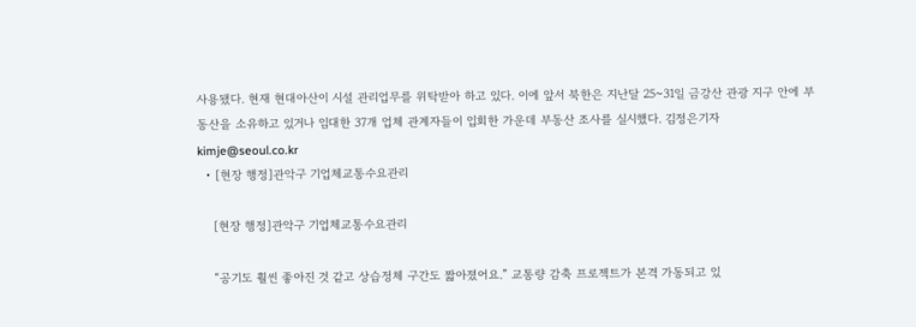사용됐다. 현재 현대아산이 시설 관리업무를 위탁받아 하고 있다. 이에 앞서 북한은 지난달 25~31일 금강산 관광 지구 안에 부동산을 소유하고 있거나 임대한 37개 업체 관계자들이 입회한 가운데 부동산 조사를 실시했다. 김정은기자 kimje@seoul.co.kr
  • [현장 행정]관악구 기업체교통수요관리

    [현장 행정]관악구 기업체교통수요관리

    “공기도 훨씬 좋아진 것 같고 상습정체 구간도 짧아졌어요.” 교통량 감축 프로젝트가 본격 가동되고 있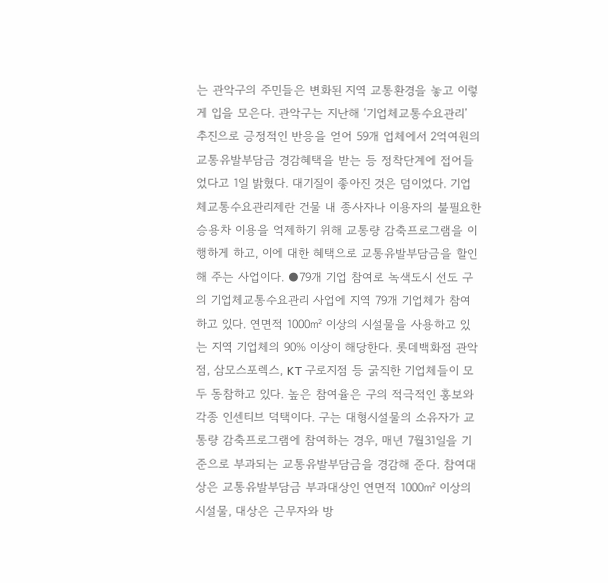는 관악구의 주민들은 변화된 지역 교통환경을 놓고 이렇게 입을 모은다. 관악구는 지난해 ‘기업체교통수요관리’ 추진으로 긍정적인 반응을 얻어 59개 업체에서 2억여원의 교통유발부담금 경감혜택을 받는 등 정착단계에 접어들었다고 1일 밝혔다. 대기질이 좋아진 것은 덤이었다. 기업체교통수요관리제란 건물 내 종사자나 이용자의 불필요한 승용차 이용을 억제하기 위해 교통량 감축프로그램을 이행하게 하고, 이에 대한 혜택으로 교통유발부담금을 할인해 주는 사업이다. ●79개 기업 참여로 녹색도시 선도 구의 기업체교통수요관리 사업에 지역 79개 기업체가 참여하고 있다. 연면적 1000㎡ 이상의 시설물을 사용하고 있는 지역 기업체의 90% 이상이 해당한다. 롯데백화점 관악점, 삼모스포렉스, KT 구로지점 등 굵직한 기업체들이 모두 동참하고 있다. 높은 참여율은 구의 적극적인 홍보와 각종 인센티브 덕택이다. 구는 대형시설물의 소유자가 교통량 감축프로그램에 참여하는 경우, 매년 7월31일을 기준으로 부과되는 교통유발부담금을 경감해 준다. 참여대상은 교통유발부담금 부과대상인 연면적 1000㎡ 이상의 시설물, 대상은 근무자와 방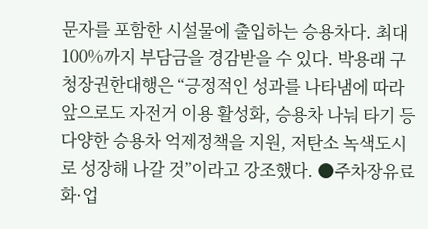문자를 포함한 시설물에 출입하는 승용차다. 최대 100%까지 부담금을 경감받을 수 있다. 박용래 구청장권한대행은 “긍정적인 성과를 나타냄에 따라 앞으로도 자전거 이용 활성화, 승용차 나눠 타기 등 다양한 승용차 억제정책을 지원, 저탄소 녹색도시로 성장해 나갈 것”이라고 강조했다. ●주차장유료화·업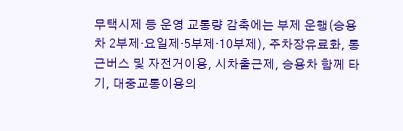무택시제 등 운영 교통량 감축에는 부제 운행(승용차 2부제·요일제·5부제·10부제), 주차장유료화, 통근버스 및 자전거이용, 시차출근제, 승용차 함께 타기, 대중교통이용의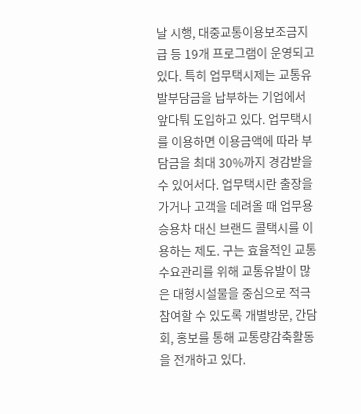날 시행, 대중교통이용보조금지급 등 19개 프로그램이 운영되고 있다. 특히 업무택시제는 교통유발부담금을 납부하는 기업에서 앞다퉈 도입하고 있다. 업무택시를 이용하면 이용금액에 따라 부담금을 최대 30%까지 경감받을 수 있어서다. 업무택시란 출장을 가거나 고객을 데려올 때 업무용 승용차 대신 브랜드 콜택시를 이용하는 제도. 구는 효율적인 교통수요관리를 위해 교통유발이 많은 대형시설물을 중심으로 적극 참여할 수 있도록 개별방문, 간담회, 홍보를 통해 교통량감축활동을 전개하고 있다.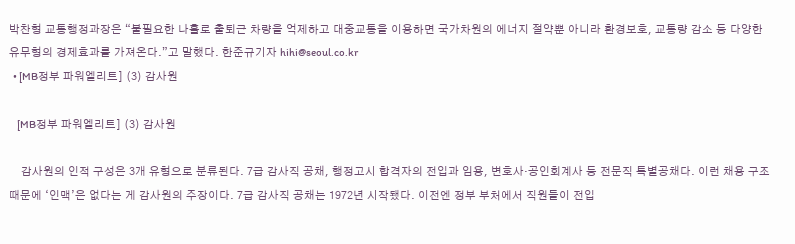박찬형 교통행정과장은 “불필요한 나홀로 출퇴근 차량을 억제하고 대중교통을 이용하면 국가차원의 에너지 절약뿐 아니라 환경보호, 교통량 감소 등 다양한 유무형의 경제효과를 가져온다.”고 말했다. 한준규기자 hihi@seoul.co.kr
  • [MB정부 파워엘리트] (3) 감사원

    [MB정부 파워엘리트] (3) 감사원

    감사원의 인적 구성은 3개 유형으로 분류된다. 7급 감사직 공채, 행정고시 합격자의 전입과 임용, 변호사·공인회계사 등 전문직 특별공채다. 이런 채용 구조 때문에 ‘인맥’은 없다는 게 감사원의 주장이다. 7급 감사직 공채는 1972년 시작됐다. 이전엔 정부 부처에서 직원들이 전입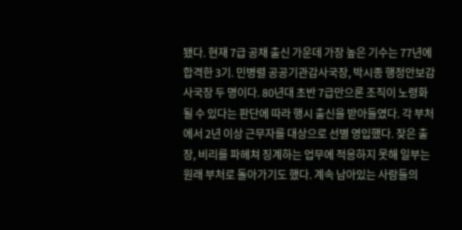됐다. 현재 7급 공채 출신 가운데 가장 높은 기수는 77년에 합격한 3기. 민병렬 공공기관감사국장, 박시종 행정안보감사국장 두 명이다. 80년대 초반 7급만으론 조직이 노령화될 수 있다는 판단에 따라 행시 출신을 받아들였다. 각 부처에서 2년 이상 근무자를 대상으로 선별 영입했다. 잦은 출장, 비리를 파헤쳐 징계하는 업무에 적응하지 못해 일부는 원래 부처로 돌아가기도 했다. 계속 남아있는 사람들의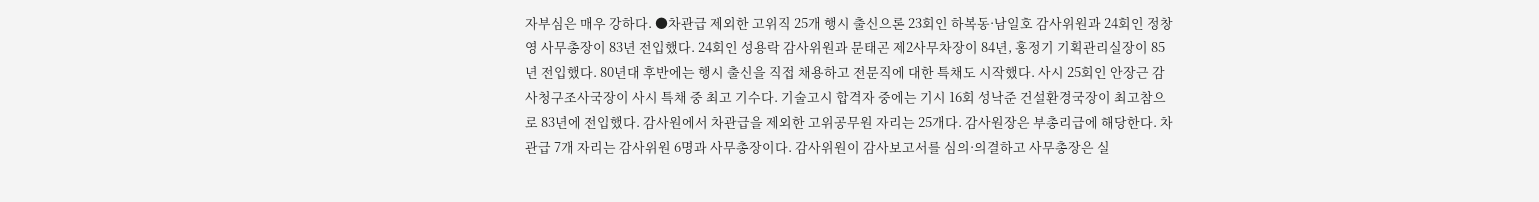자부심은 매우 강하다. ●차관급 제외한 고위직 25개 행시 출신으론 23회인 하복동·남일호 감사위원과 24회인 정창영 사무총장이 83년 전입했다. 24회인 성용락 감사위원과 문태곤 제2사무차장이 84년, 홍정기 기획관리실장이 85년 전입했다. 80년대 후반에는 행시 출신을 직접 채용하고 전문직에 대한 특채도 시작했다. 사시 25회인 안장근 감사청구조사국장이 사시 특채 중 최고 기수다. 기술고시 합격자 중에는 기시 16회 성낙준 건설환경국장이 최고참으로 83년에 전입했다. 감사원에서 차관급을 제외한 고위공무원 자리는 25개다. 감사원장은 부총리급에 해당한다. 차관급 7개 자리는 감사위원 6명과 사무총장이다. 감사위원이 감사보고서를 심의·의결하고 사무총장은 실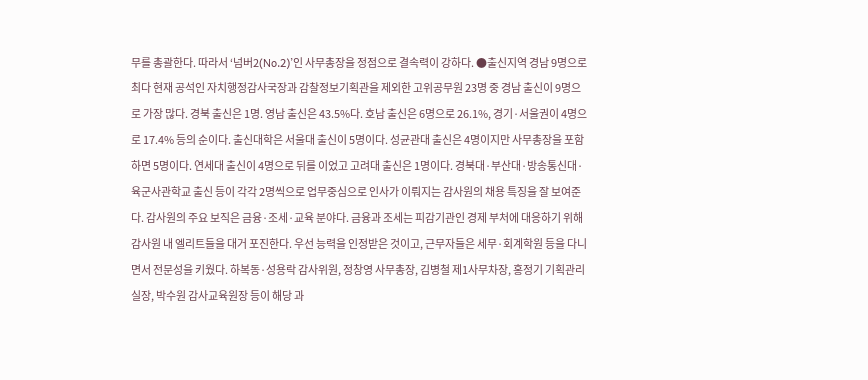무를 총괄한다. 따라서 ‘넘버2(No.2)’인 사무총장을 정점으로 결속력이 강하다. ●출신지역 경남 9명으로 최다 현재 공석인 자치행정감사국장과 감찰정보기획관을 제외한 고위공무원 23명 중 경남 출신이 9명으로 가장 많다. 경북 출신은 1명. 영남 출신은 43.5%다. 호남 출신은 6명으로 26.1%, 경기·서울권이 4명으로 17.4% 등의 순이다. 출신대학은 서울대 출신이 5명이다. 성균관대 출신은 4명이지만 사무총장을 포함하면 5명이다. 연세대 출신이 4명으로 뒤를 이었고 고려대 출신은 1명이다. 경북대·부산대·방송통신대·육군사관학교 출신 등이 각각 2명씩으로 업무중심으로 인사가 이뤄지는 감사원의 채용 특징을 잘 보여준다. 감사원의 주요 보직은 금융·조세·교육 분야다. 금융과 조세는 피감기관인 경제 부처에 대응하기 위해 감사원 내 엘리트들을 대거 포진한다. 우선 능력을 인정받은 것이고, 근무자들은 세무·회계학원 등을 다니면서 전문성을 키웠다. 하복동·성용락 감사위원, 정창영 사무총장, 김병철 제1사무차장, 홍정기 기획관리실장, 박수원 감사교육원장 등이 해당 과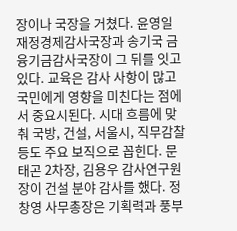장이나 국장을 거쳤다. 윤영일 재정경제감사국장과 송기국 금융기금감사국장이 그 뒤를 잇고 있다. 교육은 감사 사항이 많고 국민에게 영향을 미친다는 점에서 중요시된다. 시대 흐름에 맞춰 국방, 건설, 서울시, 직무감찰 등도 주요 보직으로 꼽힌다. 문태곤 2차장, 김용우 감사연구원장이 건설 분야 감사를 했다. 정창영 사무총장은 기획력과 풍부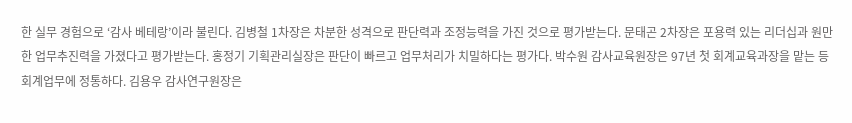한 실무 경험으로 ‘감사 베테랑’이라 불린다. 김병철 1차장은 차분한 성격으로 판단력과 조정능력을 가진 것으로 평가받는다. 문태곤 2차장은 포용력 있는 리더십과 원만한 업무추진력을 가졌다고 평가받는다. 홍정기 기획관리실장은 판단이 빠르고 업무처리가 치밀하다는 평가다. 박수원 감사교육원장은 97년 첫 회계교육과장을 맡는 등 회계업무에 정통하다. 김용우 감사연구원장은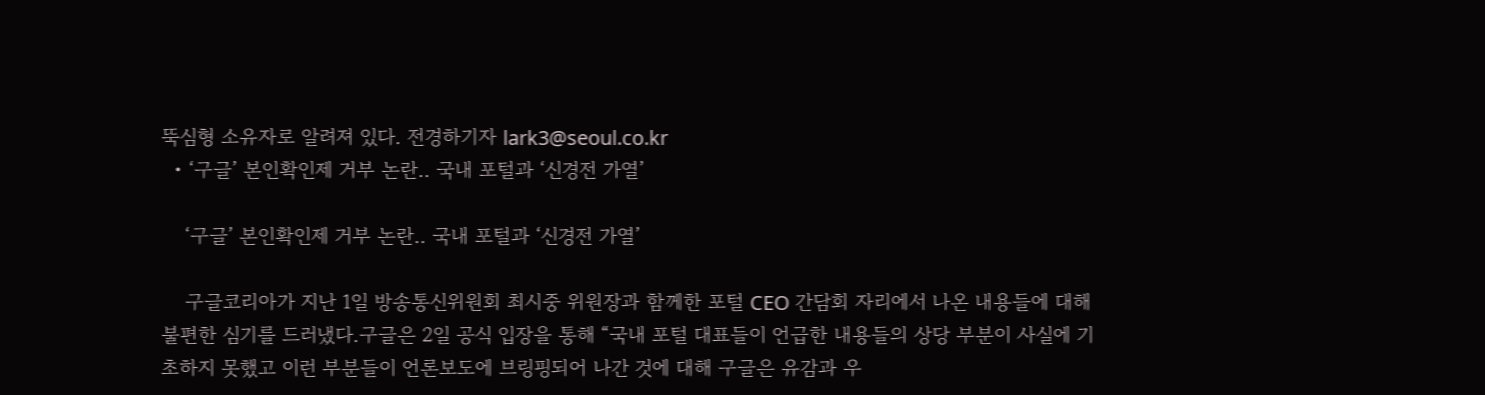뚝심형 소유자로 알려져 있다. 전경하기자 lark3@seoul.co.kr
  • ‘구글’ 본인확인제 거부 논란.. 국내 포털과 ‘신경전 가열’

    ‘구글’ 본인확인제 거부 논란.. 국내 포털과 ‘신경전 가열’

    구글코리아가 지난 1일 방송통신위원회 최시중 위원장과 함께한 포털 CEO 간담회 자리에서 나온 내용들에 대해 불편한 심기를 드러냈다.구글은 2일 공식 입장을 통해 “국내 포털 대표들이 언급한 내용들의 상당 부분이 사실에 기초하지 못했고 이런 부분들이 언론보도에 브링핑되어 나간 것에 대해 구글은 유감과 우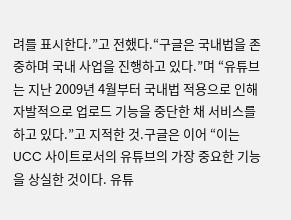려를 표시한다.”고 전했다.“구글은 국내법을 존중하며 국내 사업을 진행하고 있다.”며 “유튜브는 지난 2009년 4월부터 국내법 적용으로 인해 자발적으로 업로드 기능을 중단한 채 서비스를 하고 있다.”고 지적한 것.구글은 이어 “이는 UCC 사이트로서의 유튜브의 가장 중요한 기능을 상실한 것이다. 유튜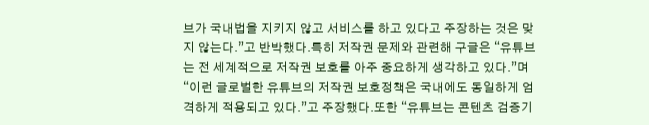브가 국내법을 지키지 않고 서비스를 하고 있다고 주장하는 것은 맞지 않는다.”고 반박했다.특히 저작권 문제와 관련해 구글은 “유튜브는 전 세계적으로 저작권 보호를 아주 중요하게 생각하고 있다.”며 “이런 글로벌한 유튜브의 저작권 보호정책은 국내에도 동일하게 엄격하게 적용되고 있다.”고 주장했다.또한 “유튜브는 콘텐츠 검증기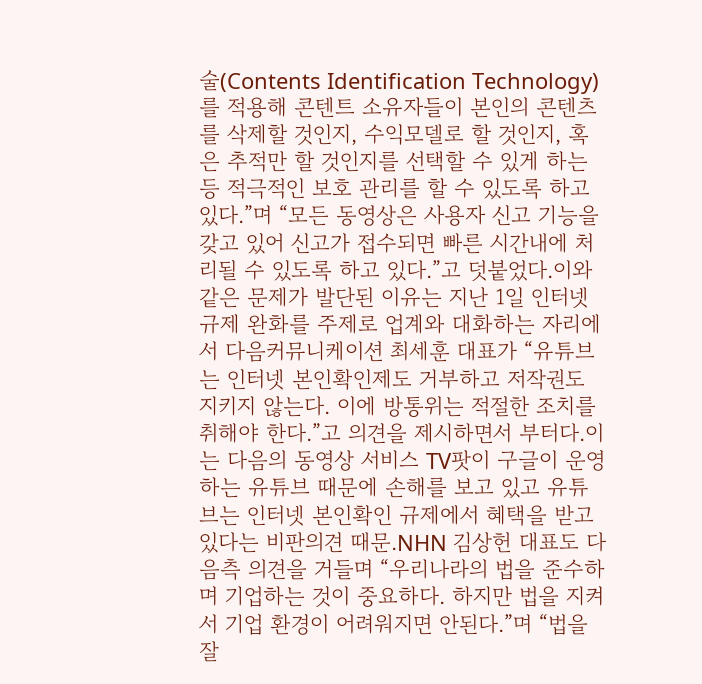술(Contents Identification Technology)를 적용해 콘텐트 소유자들이 본인의 콘텐츠를 삭제할 것인지, 수익모델로 할 것인지, 혹은 추적만 할 것인지를 선택할 수 있게 하는 등 적극적인 보호 관리를 할 수 있도록 하고 있다.”며 “모든 동영상은 사용자 신고 기능을 갖고 있어 신고가 접수되면 빠른 시간내에 처리될 수 있도록 하고 있다.”고 덧붙었다.이와 같은 문제가 발단된 이유는 지난 1일 인터넷 규제 완화를 주제로 업계와 대화하는 자리에서 다음커뮤니케이션 최세훈 대표가 “유튜브는 인터넷 본인확인제도 거부하고 저작권도 지키지 않는다. 이에 방통위는 적절한 조치를 취해야 한다.”고 의견을 제시하면서 부터다.이는 다음의 동영상 서비스 TV팟이 구글이 운영하는 유튜브 때문에 손해를 보고 있고 유튜브는 인터넷 본인확인 규제에서 혜택을 받고 있다는 비판의견 때문.NHN 김상헌 대표도 다음측 의견을 거들며 “우리나라의 법을 준수하며 기업하는 것이 중요하다. 하지만 법을 지켜서 기업 환경이 어려워지면 안된다.”며 “법을 잘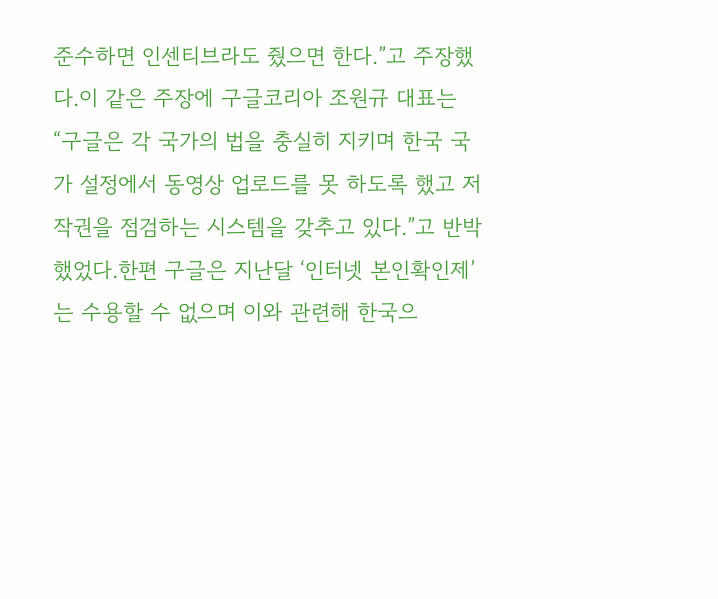준수하면 인센티브라도 줬으면 한다.”고 주장했다.이 같은 주장에 구글코리아 조원규 대표는 “구글은 각 국가의 법을 충실히 지키며 한국 국가 설정에서 동영상 업로드를 못 하도록 했고 저작권을 점검하는 시스템을 갖추고 있다.”고 반박했었다.한편 구글은 지난달 ‘인터넷 본인확인제’는 수용할 수 없으며 이와 관련해 한국으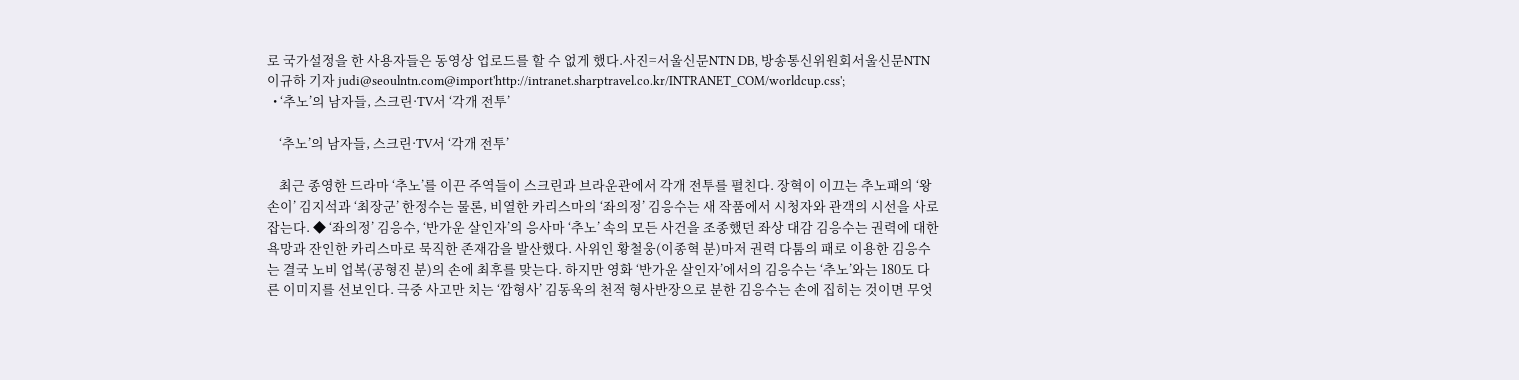로 국가설정을 한 사용자들은 동영상 업로드를 할 수 없게 했다.사진=서울신문NTN DB, 방송통신위원회서울신문NTN 이규하 기자 judi@seoulntn.com@import'http://intranet.sharptravel.co.kr/INTRANET_COM/worldcup.css';
  • ‘추노’의 남자들, 스크린·TV서 ‘각개 전투’

    ‘추노’의 남자들, 스크린·TV서 ‘각개 전투’

    최근 종영한 드라마 ‘추노’를 이끈 주역들이 스크린과 브라운관에서 각개 전투를 펼친다. 장혁이 이끄는 추노패의 ‘왕손이’ 김지석과 ‘최장군’ 한정수는 물론, 비열한 카리스마의 ‘좌의정’ 김응수는 새 작품에서 시청자와 관객의 시선을 사로잡는다. ◆ ‘좌의정’ 김응수, ‘반가운 살인자’의 응사마 ‘추노’ 속의 모든 사건을 조종했던 좌상 대감 김응수는 권력에 대한 욕망과 잔인한 카리스마로 묵직한 존재감을 발산했다. 사위인 황철웅(이종혁 분)마저 권력 다툼의 패로 이용한 김응수는 결국 노비 업복(공형진 분)의 손에 최후를 맞는다. 하지만 영화 ‘반가운 살인자’에서의 김응수는 ‘추노’와는 180도 다른 이미지를 선보인다. 극중 사고만 치는 ‘깝형사’ 김동욱의 천적 형사반장으로 분한 김응수는 손에 집히는 것이면 무엇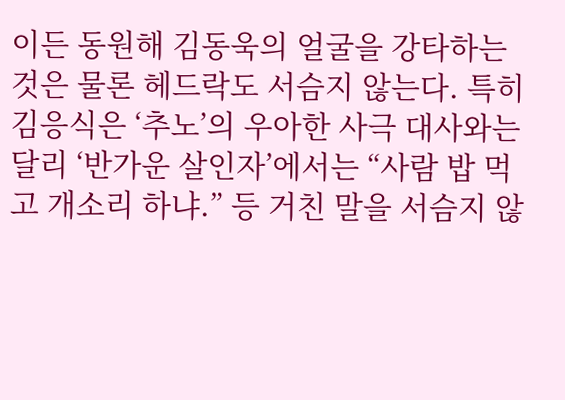이든 동원해 김동욱의 얼굴을 강타하는 것은 물론 헤드락도 서슴지 않는다. 특히 김응식은 ‘추노’의 우아한 사극 대사와는 달리 ‘반가운 살인자’에서는 “사람 밥 먹고 개소리 하냐.” 등 거친 말을 서슴지 않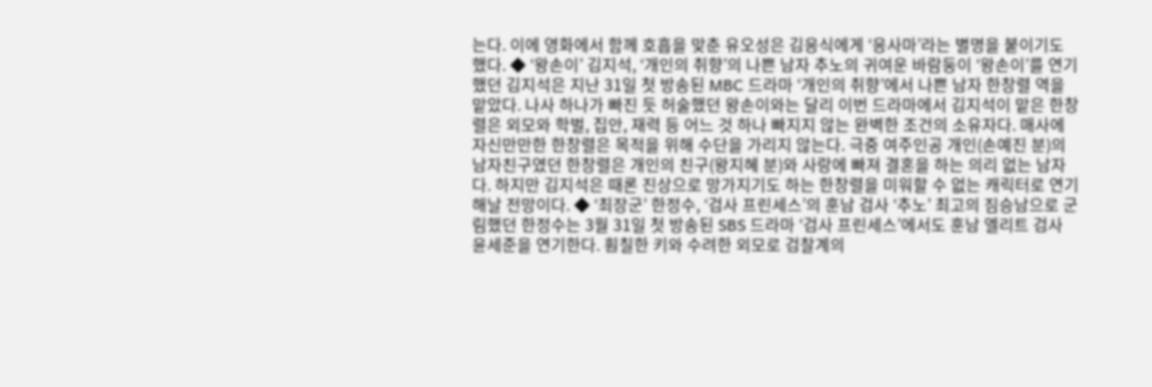는다. 이에 영화에서 함께 호흡을 맞춘 유오성은 김응식에게 ‘응사마’라는 별명을 붙이기도 했다. ◆ ‘왕손이’ 김지석, ‘개인의 취향’의 나쁜 남자 추노의 귀여운 바람둥이 ‘왕손이’를 연기했던 김지석은 지난 31일 첫 방송된 MBC 드라마 ‘개인의 취향’에서 나쁜 남자 한창렬 역을 맡았다. 나사 하나가 빠진 듯 허술했던 왕손이와는 달리 이번 드라마에서 김지석이 맡은 한창렬은 외모와 학벌, 집안, 재력 등 어느 것 하나 빠지지 않는 완벽한 조건의 소유자다. 매사에 자신만만한 한창렬은 목적을 위해 수단을 가리지 않는다. 극중 여주인공 개인(손예진 분)의 남자친구였던 한창렬은 개인의 친구(왕지혜 분)와 사랑에 빠져 결혼을 하는 의리 없는 남자다. 하지만 김지석은 때론 진상으로 망가지기도 하는 한창렬을 미워할 수 없는 캐릭터로 연기해날 전망이다. ◆ ‘최장군’ 한정수, ‘검사 프린세스’의 훈남 검사 ‘추노’ 최고의 짐승남으로 군림했던 한정수는 3월 31일 첫 방송된 SBS 드라마 ‘검사 프린세스’에서도 훈남 엘리트 검사 윤세준을 연기한다. 훤칠한 키와 수려한 외모로 검찰계의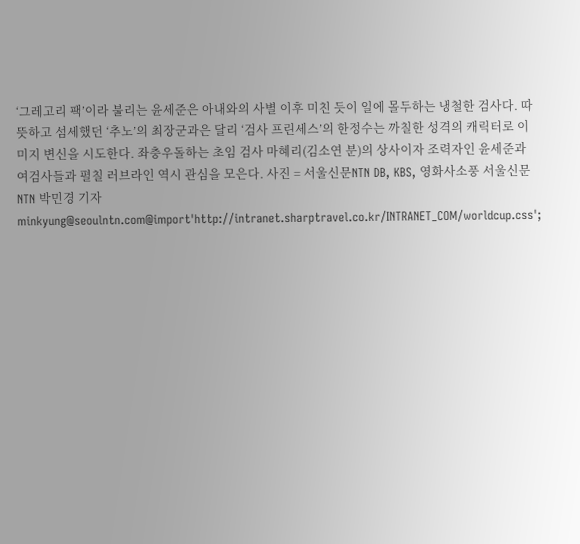‘그레고리 팩’이라 불리는 윤세준은 아내와의 사별 이후 미친 듯이 일에 몰두하는 냉철한 검사다. 따뜻하고 섬세했던 ‘추노’의 최장군과은 달리 ‘검사 프린세스’의 한정수는 까칠한 성격의 캐릭터로 이미지 변신을 시도한다. 좌충우돌하는 초임 검사 마혜리(김소연 분)의 상사이자 조력자인 윤세준과 여검사들과 펼칠 러브라인 역시 관심을 모은다. 사진 = 서울신문NTN DB, KBS, 영화사소풍 서울신문NTN 박민경 기자 minkyung@seoulntn.com@import'http://intranet.sharptravel.co.kr/INTRANET_COM/worldcup.css';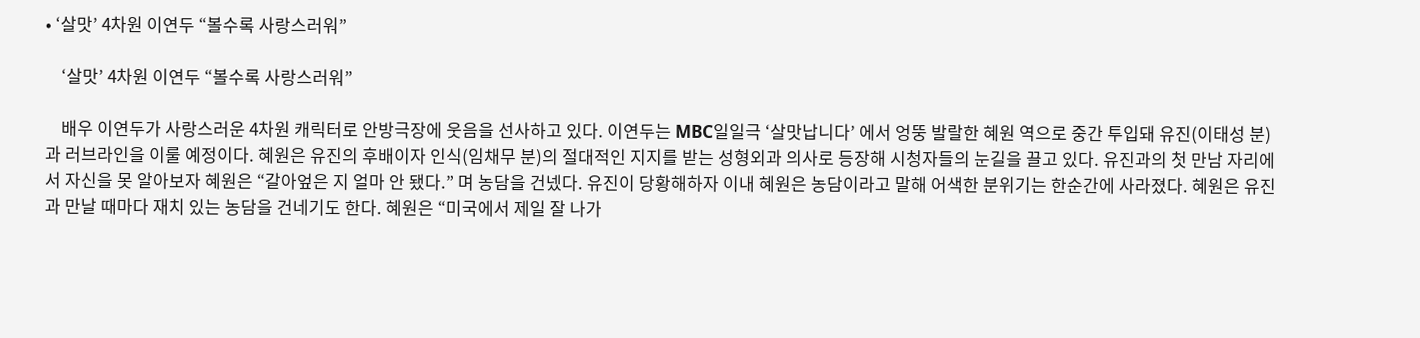• ‘살맛’ 4차원 이연두 “볼수록 사랑스러워”

    ‘살맛’ 4차원 이연두 “볼수록 사랑스러워”

    배우 이연두가 사랑스러운 4차원 캐릭터로 안방극장에 웃음을 선사하고 있다. 이연두는 MBC일일극 ‘살맛납니다’ 에서 엉뚱 발랄한 혜원 역으로 중간 투입돼 유진(이태성 분)과 러브라인을 이룰 예정이다. 혜원은 유진의 후배이자 인식(임채무 분)의 절대적인 지지를 받는 성형외과 의사로 등장해 시청자들의 눈길을 끌고 있다. 유진과의 첫 만남 자리에서 자신을 못 알아보자 혜원은 “갈아엎은 지 얼마 안 됐다.” 며 농담을 건넸다. 유진이 당황해하자 이내 혜원은 농담이라고 말해 어색한 분위기는 한순간에 사라졌다. 혜원은 유진과 만날 때마다 재치 있는 농담을 건네기도 한다. 혜원은 “미국에서 제일 잘 나가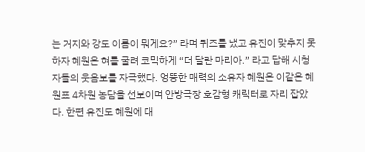는 거지와 강도 이름이 뭐게요?” 라며 퀴즈를 냈고 유진이 맞추지 못하자 혜원은 혀를 굴려 코믹하게 “더 달란 마리아.” 라고 답해 시청자들의 웃음보를 자극했다. 엉뚱한 매력의 소유자 혜원은 이같은 혜원표 4차원 농담을 선보이며 안방극장 호감형 캐릭터로 자리 잡았다. 한편 유진도 혜원에 대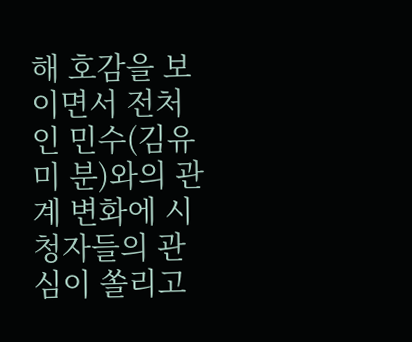해 호감을 보이면서 전처인 민수(김유미 분)와의 관계 변화에 시청자들의 관심이 쏠리고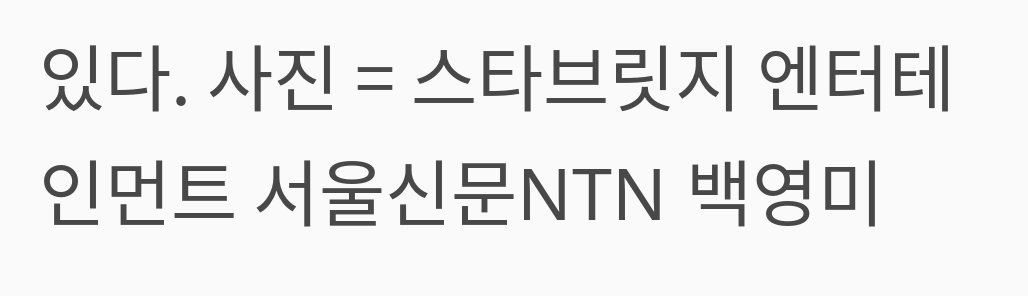있다. 사진 = 스타브릿지 엔터테인먼트 서울신문NTN 백영미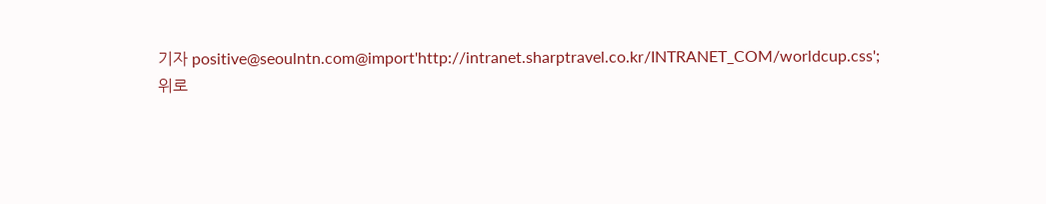기자 positive@seoulntn.com@import'http://intranet.sharptravel.co.kr/INTRANET_COM/worldcup.css';
위로